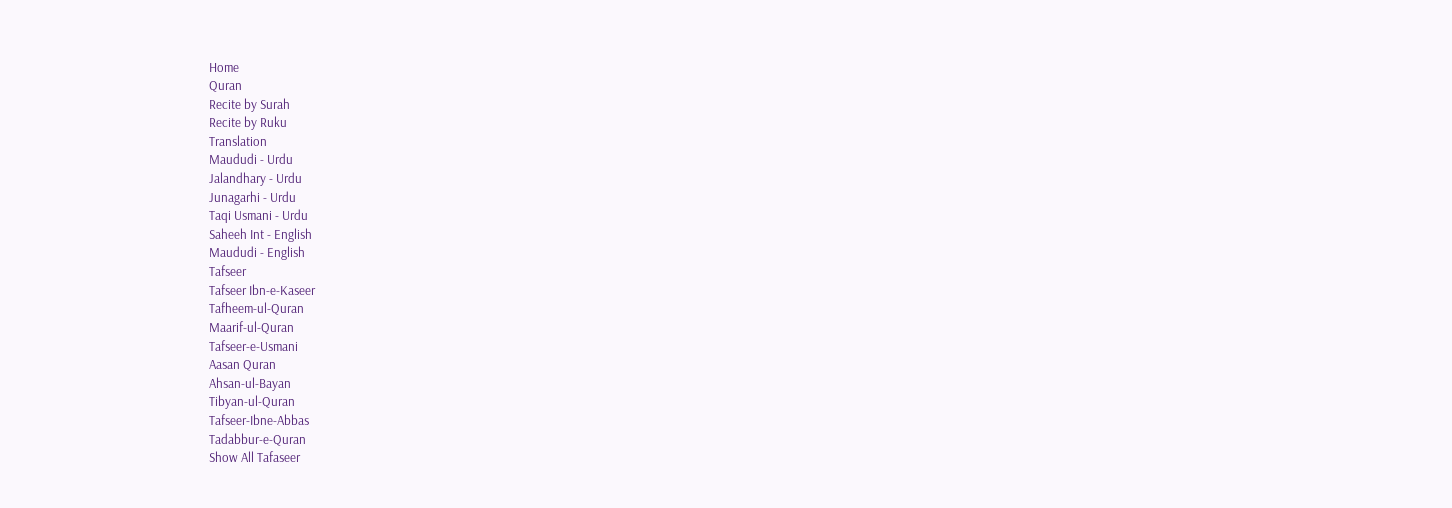Home
Quran
Recite by Surah
Recite by Ruku
Translation
Maududi - Urdu
Jalandhary - Urdu
Junagarhi - Urdu
Taqi Usmani - Urdu
Saheeh Int - English
Maududi - English
Tafseer
Tafseer Ibn-e-Kaseer
Tafheem-ul-Quran
Maarif-ul-Quran
Tafseer-e-Usmani
Aasan Quran
Ahsan-ul-Bayan
Tibyan-ul-Quran
Tafseer-Ibne-Abbas
Tadabbur-e-Quran
Show All Tafaseer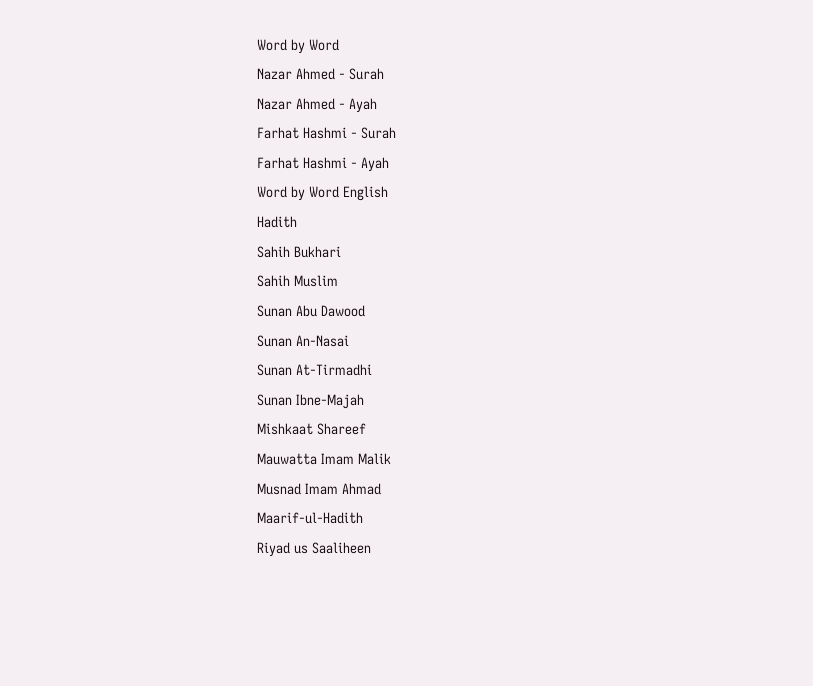Word by Word
Nazar Ahmed - Surah
Nazar Ahmed - Ayah
Farhat Hashmi - Surah
Farhat Hashmi - Ayah
Word by Word English
Hadith
Sahih Bukhari
Sahih Muslim
Sunan Abu Dawood
Sunan An-Nasai
Sunan At-Tirmadhi
Sunan Ibne-Majah
Mishkaat Shareef
Mauwatta Imam Malik
Musnad Imam Ahmad
Maarif-ul-Hadith
Riyad us Saaliheen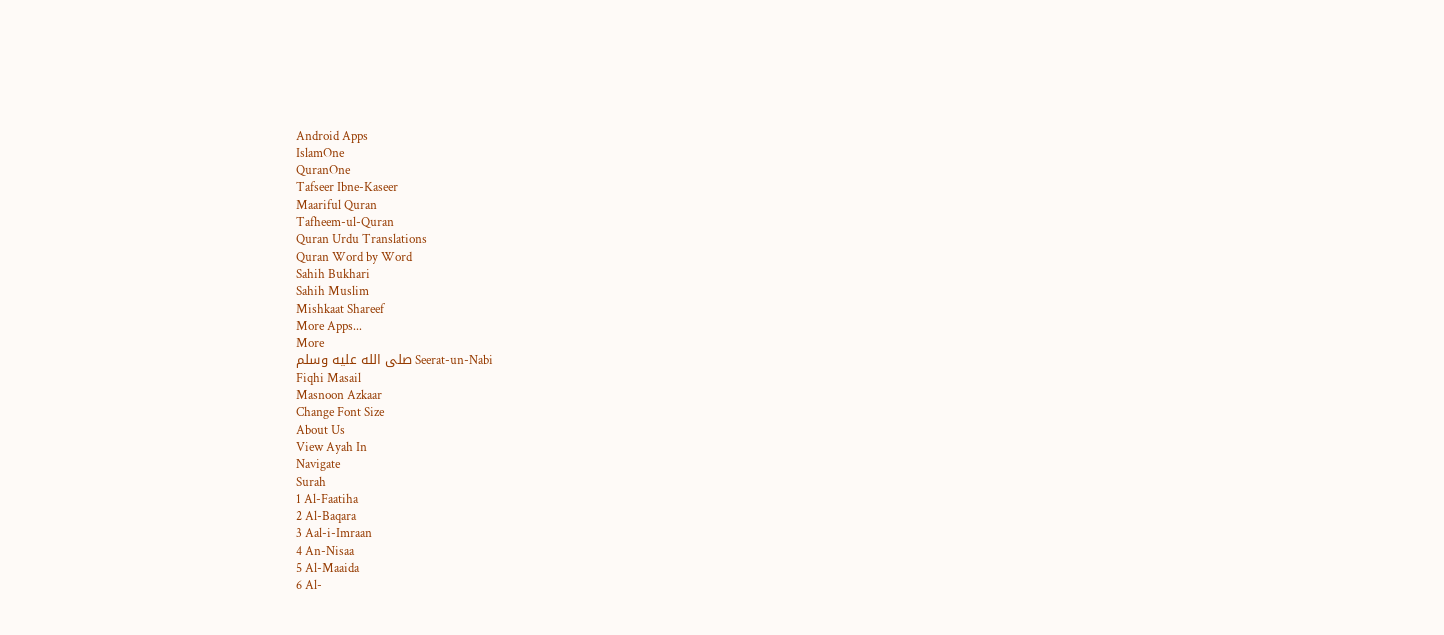Android Apps
IslamOne
QuranOne
Tafseer Ibne-Kaseer
Maariful Quran
Tafheem-ul-Quran
Quran Urdu Translations
Quran Word by Word
Sahih Bukhari
Sahih Muslim
Mishkaat Shareef
More Apps...
More
Seerat-un-Nabi صلى الله عليه وسلم
Fiqhi Masail
Masnoon Azkaar
Change Font Size
About Us
View Ayah In
Navigate
Surah
1 Al-Faatiha
2 Al-Baqara
3 Aal-i-Imraan
4 An-Nisaa
5 Al-Maaida
6 Al-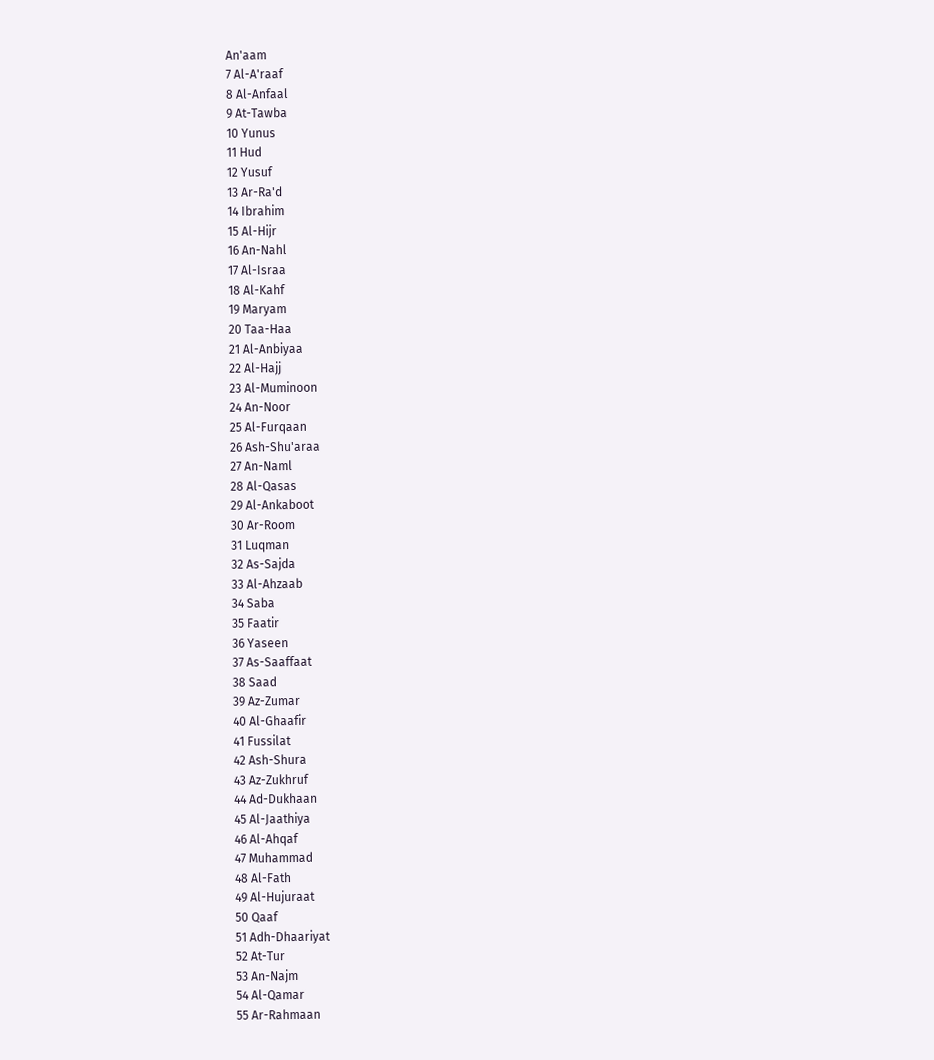An'aam
7 Al-A'raaf
8 Al-Anfaal
9 At-Tawba
10 Yunus
11 Hud
12 Yusuf
13 Ar-Ra'd
14 Ibrahim
15 Al-Hijr
16 An-Nahl
17 Al-Israa
18 Al-Kahf
19 Maryam
20 Taa-Haa
21 Al-Anbiyaa
22 Al-Hajj
23 Al-Muminoon
24 An-Noor
25 Al-Furqaan
26 Ash-Shu'araa
27 An-Naml
28 Al-Qasas
29 Al-Ankaboot
30 Ar-Room
31 Luqman
32 As-Sajda
33 Al-Ahzaab
34 Saba
35 Faatir
36 Yaseen
37 As-Saaffaat
38 Saad
39 Az-Zumar
40 Al-Ghaafir
41 Fussilat
42 Ash-Shura
43 Az-Zukhruf
44 Ad-Dukhaan
45 Al-Jaathiya
46 Al-Ahqaf
47 Muhammad
48 Al-Fath
49 Al-Hujuraat
50 Qaaf
51 Adh-Dhaariyat
52 At-Tur
53 An-Najm
54 Al-Qamar
55 Ar-Rahmaan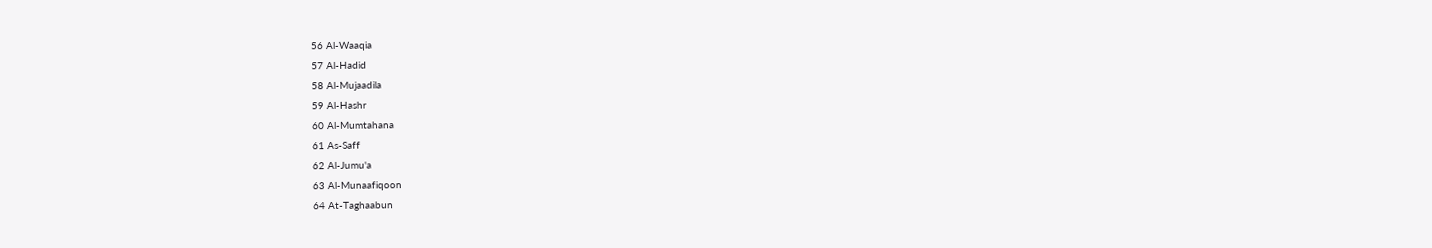56 Al-Waaqia
57 Al-Hadid
58 Al-Mujaadila
59 Al-Hashr
60 Al-Mumtahana
61 As-Saff
62 Al-Jumu'a
63 Al-Munaafiqoon
64 At-Taghaabun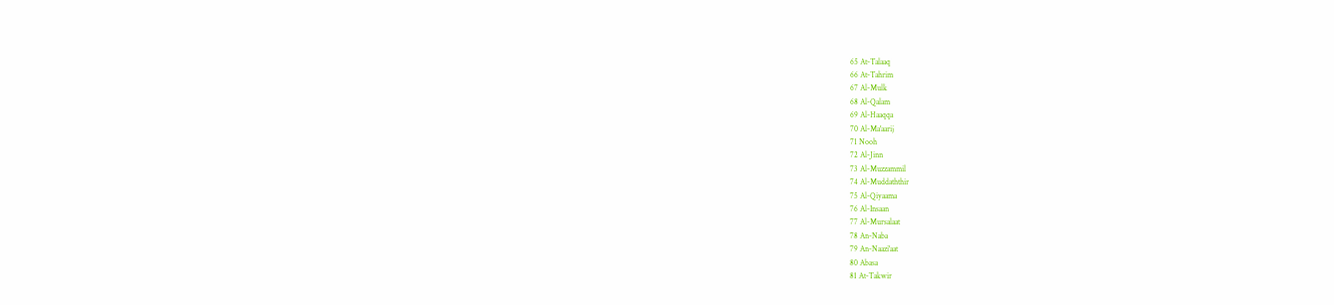65 At-Talaaq
66 At-Tahrim
67 Al-Mulk
68 Al-Qalam
69 Al-Haaqqa
70 Al-Ma'aarij
71 Nooh
72 Al-Jinn
73 Al-Muzzammil
74 Al-Muddaththir
75 Al-Qiyaama
76 Al-Insaan
77 Al-Mursalaat
78 An-Naba
79 An-Naazi'aat
80 Abasa
81 At-Takwir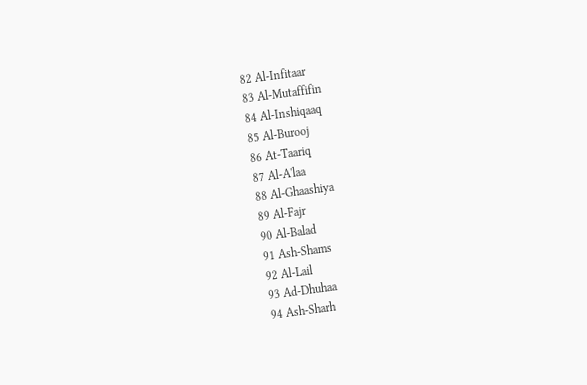82 Al-Infitaar
83 Al-Mutaffifin
84 Al-Inshiqaaq
85 Al-Burooj
86 At-Taariq
87 Al-A'laa
88 Al-Ghaashiya
89 Al-Fajr
90 Al-Balad
91 Ash-Shams
92 Al-Lail
93 Ad-Dhuhaa
94 Ash-Sharh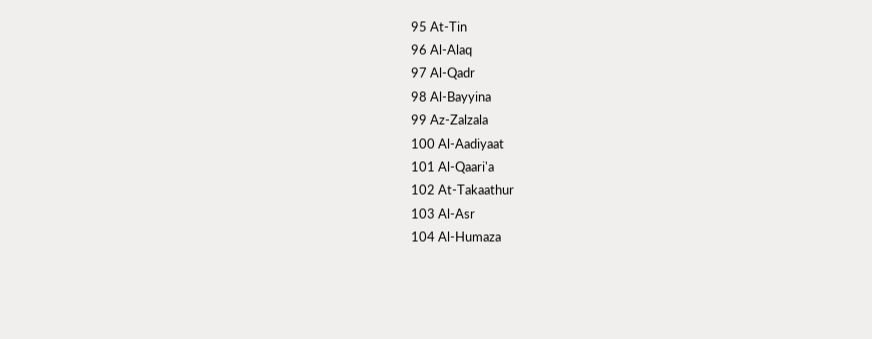95 At-Tin
96 Al-Alaq
97 Al-Qadr
98 Al-Bayyina
99 Az-Zalzala
100 Al-Aadiyaat
101 Al-Qaari'a
102 At-Takaathur
103 Al-Asr
104 Al-Humaza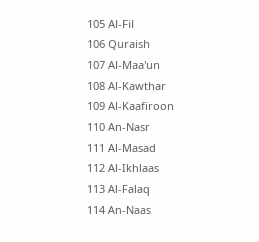105 Al-Fil
106 Quraish
107 Al-Maa'un
108 Al-Kawthar
109 Al-Kaafiroon
110 An-Nasr
111 Al-Masad
112 Al-Ikhlaas
113 Al-Falaq
114 An-Naas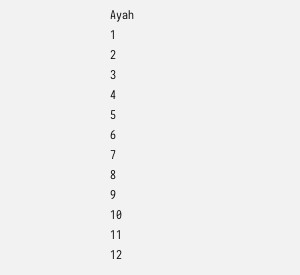Ayah
1
2
3
4
5
6
7
8
9
10
11
12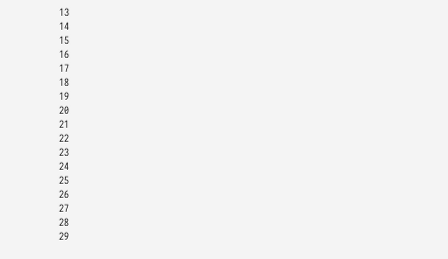13
14
15
16
17
18
19
20
21
22
23
24
25
26
27
28
29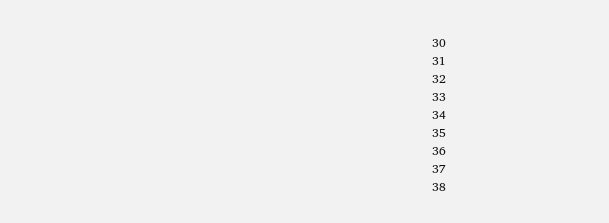30
31
32
33
34
35
36
37
38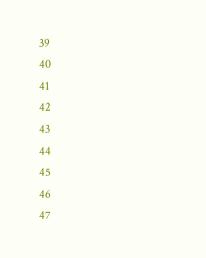39
40
41
42
43
44
45
46
47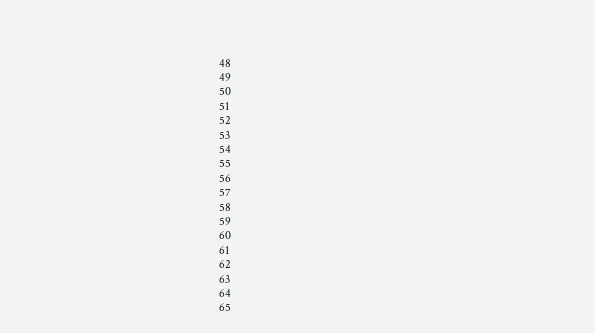48
49
50
51
52
53
54
55
56
57
58
59
60
61
62
63
64
65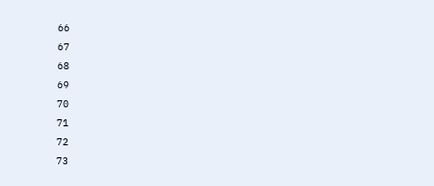66
67
68
69
70
71
72
73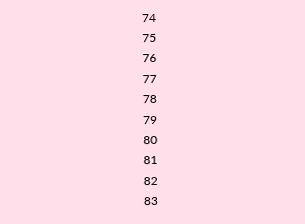74
75
76
77
78
79
80
81
82
83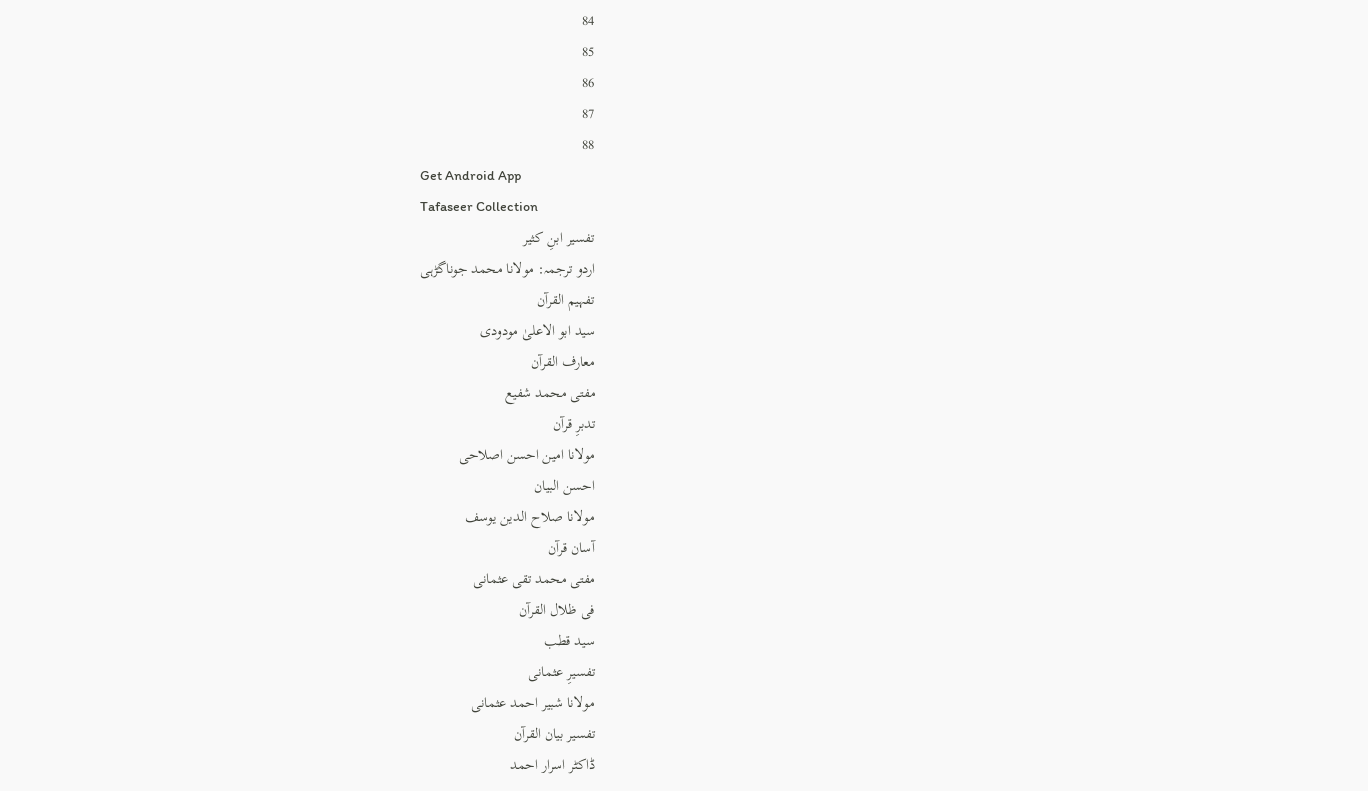84
85
86
87
88
Get Android App
Tafaseer Collection
تفسیر ابنِ کثیر
اردو ترجمہ: مولانا محمد جوناگڑہی
تفہیم القرآن
سید ابو الاعلیٰ مودودی
معارف القرآن
مفتی محمد شفیع
تدبرِ قرآن
مولانا امین احسن اصلاحی
احسن البیان
مولانا صلاح الدین یوسف
آسان قرآن
مفتی محمد تقی عثمانی
فی ظلال القرآن
سید قطب
تفسیرِ عثمانی
مولانا شبیر احمد عثمانی
تفسیر بیان القرآن
ڈاکٹر اسرار احمد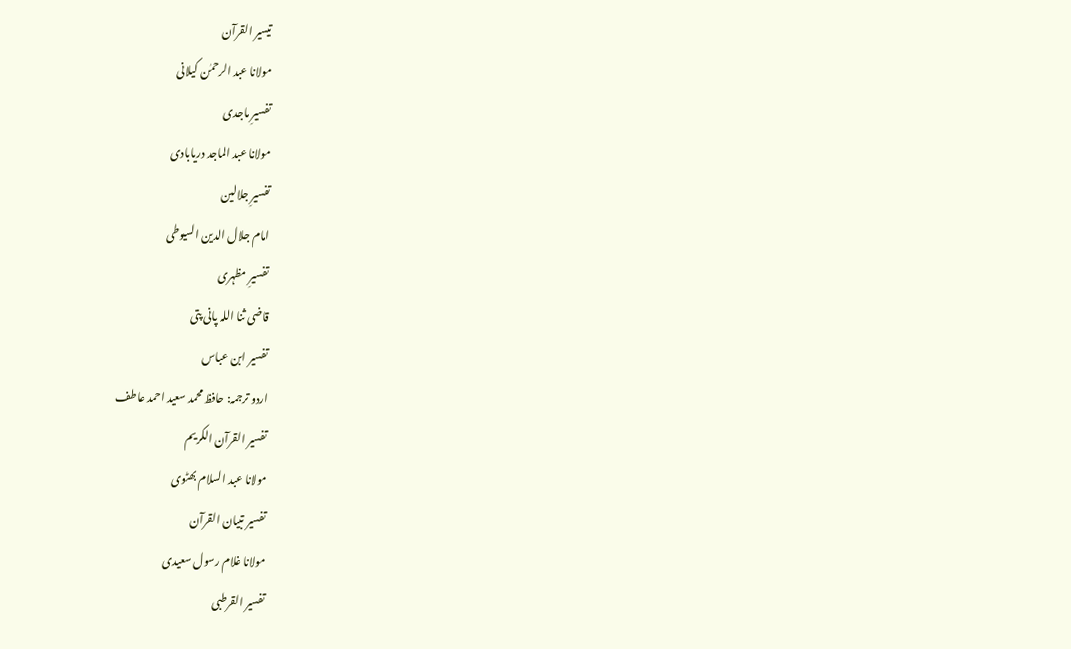تیسیر القرآن
مولانا عبد الرحمٰن کیلانی
تفسیرِ ماجدی
مولانا عبد الماجد دریابادی
تفسیرِ جلالین
امام جلال الدین السیوطی
تفسیرِ مظہری
قاضی ثنا اللہ پانی پتی
تفسیر ابن عباس
اردو ترجمہ: حافظ محمد سعید احمد عاطف
تفسیر القرآن الکریم
مولانا عبد السلام بھٹوی
تفسیر تبیان القرآن
مولانا غلام رسول سعیدی
تفسیر القرطبی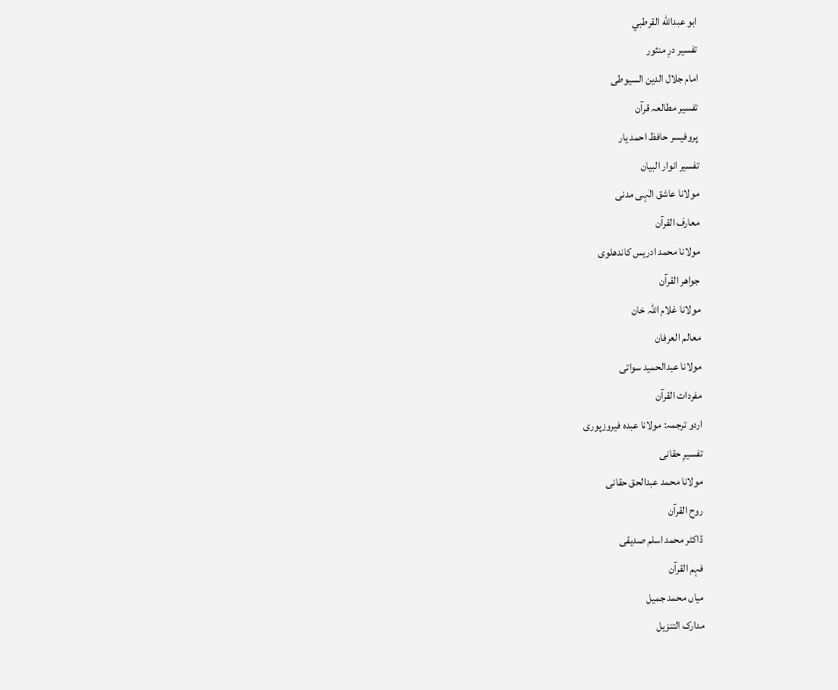ابو عبدالله القرطبي
تفسیر درِ منثور
امام جلال الدین السیوطی
تفسیر مطالعہ قرآن
پروفیسر حافظ احمد یار
تفسیر انوار البیان
مولانا عاشق الٰہی مدنی
معارف القرآن
مولانا محمد ادریس کاندھلوی
جواھر القرآن
مولانا غلام اللہ خان
معالم العرفان
مولانا عبدالحمید سواتی
مفردات القرآن
اردو ترجمہ: مولانا عبدہ فیروزپوری
تفسیرِ حقانی
مولانا محمد عبدالحق حقانی
روح القرآن
ڈاکٹر محمد اسلم صدیقی
فہم القرآن
میاں محمد جمیل
مدارک التنزیل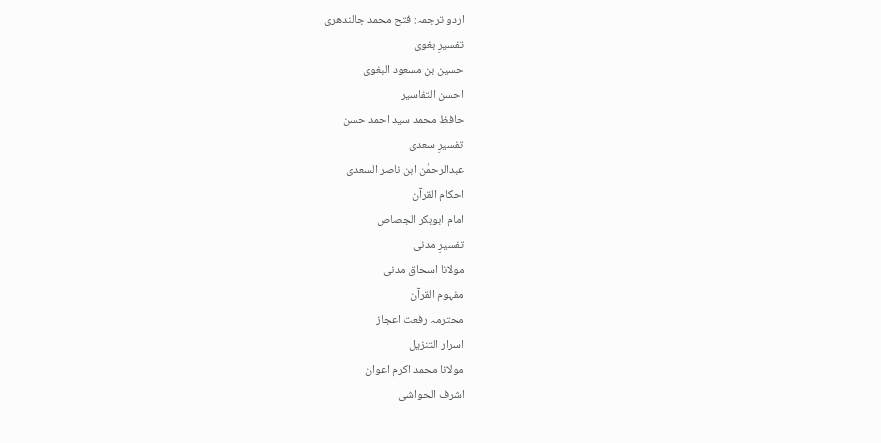اردو ترجمہ: فتح محمد جالندھری
تفسیرِ بغوی
حسین بن مسعود البغوی
احسن التفاسیر
حافظ محمد سید احمد حسن
تفسیرِ سعدی
عبدالرحمٰن ابن ناصر السعدی
احکام القرآن
امام ابوبکر الجصاص
تفسیرِ مدنی
مولانا اسحاق مدنی
مفہوم القرآن
محترمہ رفعت اعجاز
اسرار التنزیل
مولانا محمد اکرم اعوان
اشرف الحواشی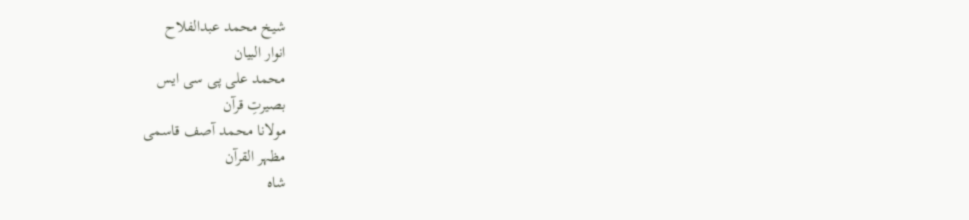شیخ محمد عبدالفلاح
انوار البیان
محمد علی پی سی ایس
بصیرتِ قرآن
مولانا محمد آصف قاسمی
مظہر القرآن
شاہ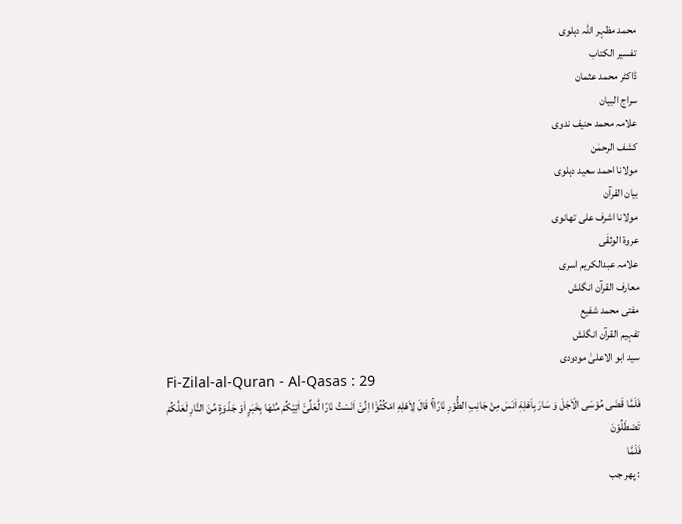محمد مظہر اللہ دہلوی
تفسیر الکتاب
ڈاکٹر محمد عثمان
سراج البیان
علامہ محمد حنیف ندوی
کشف الرحمٰن
مولانا احمد سعید دہلوی
بیان القرآن
مولانا اشرف علی تھانوی
عروۃ الوثقٰی
علامہ عبدالکریم اسری
معارف القرآن انگلش
مفتی محمد شفیع
تفہیم القرآن انگلش
سید ابو الاعلیٰ مودودی
Fi-Zilal-al-Quran - Al-Qasas : 29
فَلَمَّا قَضٰى مُوْسَى الْاَجَلَ وَ سَارَ بِاَهْلِهٖۤ اٰنَسَ مِنْ جَانِبِ الطُّوْرِ نَارًا١ۚ قَالَ لِاَهْلِهِ امْكُثُوْۤا اِنِّیْۤ اٰنَسْتُ نَارًا لَّعَلِّیْۤ اٰتِیْكُمْ مِّنْهَا بِخَبَرٍ اَوْ جَذْوَةٍ مِّنَ النَّارِ لَعَلَّكُمْ تَصْطَلُوْنَ
فَلَمَّا
: پھر جب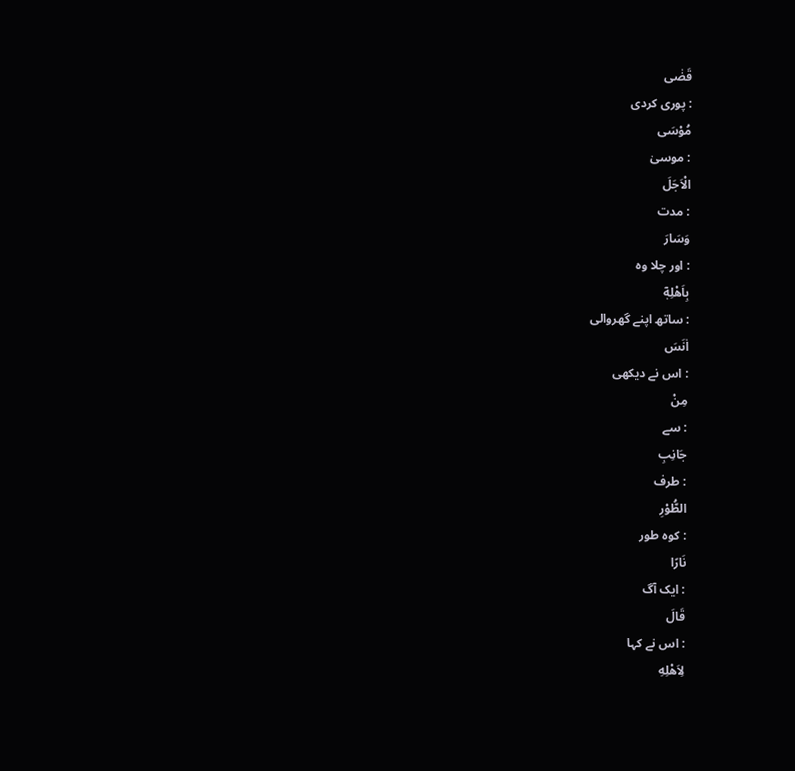قَضٰى
: پوری کردی
مُوْسَى
: موسیٰ
الْاَجَلَ
: مدت
وَسَارَ
: اور چلا وہ
بِاَهْلِهٖٓ
: ساتھ اپنے گھروالی
اٰنَسَ
: اس نے دیکھی
مِنْ
: سے
جَانِبِ
: طرف
الطُّوْرِ
: کوہ طور
نَارًا
: ایک آگ
قَالَ
: اس نے کہا
لِاَهْلِهِ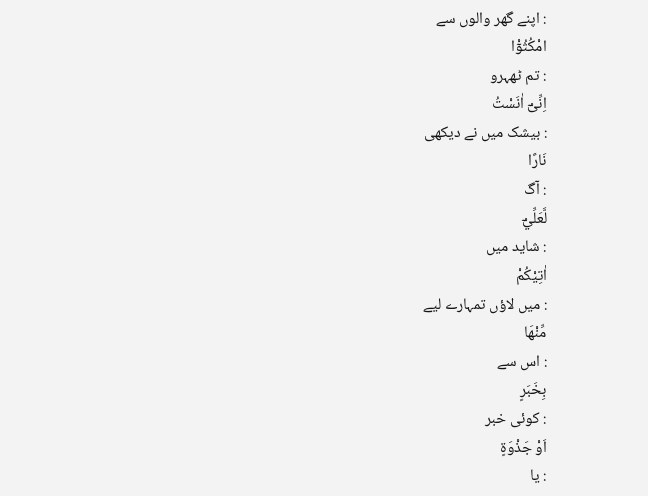: اپنے گھر والوں سے
امْكُثُوْٓا
: تم ٹھہرو
اِنِّىْٓ اٰنَسْتُ
: بیشک میں نے دیکھی
نَارًا
: آگ
لَّعَلِّيْٓ
: شاید میں
اٰتِيْكُمْ
: میں لاؤں تمہارے لیے
مِّنْهَا
: اس سے
بِخَبَرٍ
: کوئی خبر
اَوْ جَذْوَةٍ
: یا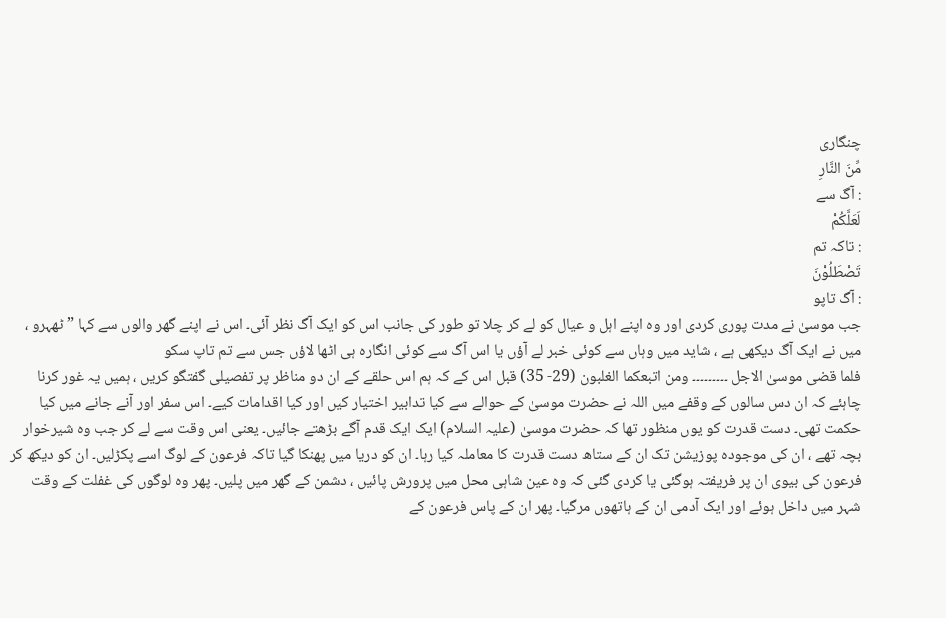چنگاری
مِّنَ النَّارِ
: آگ سے
لَعَلَّكُمْ
: تاکہ تم
تَصْطَلُوْنَ
: آگ تاپو
جب موسیٰ نے مدت پوری کردی اور وہ اپنے اہل و عیال کو لے کر چلا تو طور کی جانب اس کو ایک آگ نظر آئی۔ اس نے اپنے گھر والوں سے کہا ” ٹھہرو ، میں نے ایک آگ دیکھی ہے ، شاید میں وہاں سے کوئی خبر لے آؤں یا اس آگ سے کوئی انگارہ ہی اٹھا لاؤں جس سے تم تاپ سکو
فلما قضی موسیٰ الاجل ۔۔۔۔۔۔۔۔۔ ومن اتبعکما الغلبون (29- 35) قبل اس کے کہ ہم اس حلقے کے ان دو مناظر پر تفصیلی گفتگو کریں ، ہمیں یہ غور کرنا چاہئے کہ ان دس سالوں کے وقفے میں اللہ نے حضرت موسیٰ کے حوالے سے کیا تدابیر اختیار کیں اور کیا اقدامات کیے۔ اس سفر اور آنے جانے میں کیا حکمت تھی۔ دست قدرت کو یوں منظور تھا کہ حضرت موسیٰ (علیہ السلام) ایک ایک قدم آگے بڑھتے جائیں۔ یعنی اس وقت سے لے کر جب وہ شیرخوار بچہ تھے ، ان کی موجودہ پوزیشن تک ان کے ستاھ دست قدرت کا معاملہ کیا رہا۔ ان کو دریا میں پھنکا گیا تاکہ فرعون کے لوگ اسے پکڑلیں۔ ان کو دیکھ کر فرعون کی بیوی ان پر فریفتہ ہوگئی یا کردی گئی کہ وہ عین شاہی محل میں پرورش پائیں ، دشمن کے گھر میں پلیں۔ پھر وہ لوگوں کی غفلت کے وقت شہر میں داخل ہوئے اور ایک آدمی ان کے ہاتھوں مرگیا۔ پھر ان کے پاس فرعون کے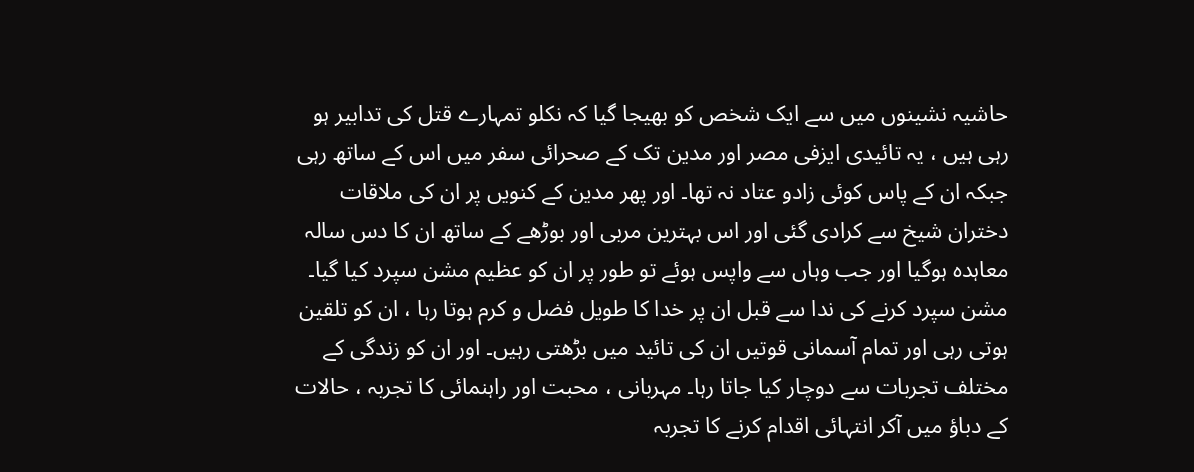حاشیہ نشینوں میں سے ایک شخص کو بھیجا گیا کہ نکلو تمہارے قتل کی تدابیر ہو رہی ہیں ، یہ تائیدی ایزفی مصر اور مدین تک کے صحرائی سفر میں اس کے ساتھ رہی جبکہ ان کے پاس کوئی زادو عتاد نہ تھا۔ اور پھر مدین کے کنویں پر ان کی ملاقات دختران شیخ سے کرادی گئی اور اس بہترین مربی اور بوڑھے کے ساتھ ان کا دس سالہ معاہدہ ہوگیا اور جب وہاں سے واپس ہوئے تو طور پر ان کو عظیم مشن سپرد کیا گیا۔ مشن سپرد کرنے کی ندا سے قبل ان پر خدا کا طویل فضل و کرم ہوتا رہا ، ان کو تلقین ہوتی رہی اور تمام آسمانی قوتیں ان کی تائید میں بڑھتی رہیں۔ اور ان کو زندگی کے مختلف تجربات سے دوچار کیا جاتا رہا۔ مہربانی ، محبت اور راہنمائی کا تجربہ ، حالات کے دباؤ میں آکر انتہائی اقدام کرنے کا تجربہ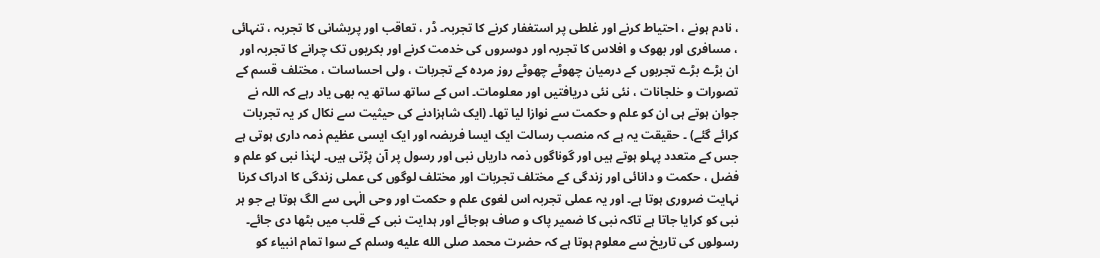، نادم ہونے ، احتیاط کرنے اور غلطی پر استغفار کرنے کا تجربہ۔ ڈر ، تعاقب اور پریشانی کا تجربہ ، تنہائی ، مسافری اور بھوک و افلاس کا تجربہ اور دوسروں کی خدمت کرنے اور بکریوں تک چرانے کا تجربہ اور ان بڑے بڑے تجربوں کے درمیان چھوٹے چھوٹے روز مردہ کے تجربات ، ولی احساسات ، مختلف قسم کے تصورات و خلجانات ، نئی نئی دریافتیں اور معلومات۔ اس کے ساتھ ساتھ یہ بھی یاد رہے کہ اللہ نے جوان ہوتے ہی ان کو علم و حکمت سے نوازا لیا تھا۔ (ایک شاہزادنے کی حیثیت سے نکال کر یہ تجربات کرائے گئے) ۔ حقیقت یہ ہے کہ منصب رسالت ایک ایسا فریضہ اور ایک ایسی عظیم ذمہ داری ہوتی ہے جس کے متعدد پہلو ہوتے ہیں اور گوناگوں ذمہ داریاں نبی اور رسول پر آن پڑتی ہیں۔ لہٰذا نبی کو علم و فضل ، حکمت و دانائی اور زندگی کے مختلف تجربات اور مختلف لوگوں کی عملی زندگی کا ادراک کرنا نہایت ضروری ہوتا ہے۔ اور یہ عملی تجربہ اس لغوی علم و حکمت اور وحی الٰہی سے الگ ہوتا ہے جو ہر نبی کو کرایا جاتا ہے تاکہ نبی کا ضمیر پاک و صاف ہوجائے اور ہدایت نبی کے قلب میں بٹھا دی جائے۔ رسولوں کی تاریخ سے معلوم ہوتا ہے کہ حضرت محمد صلى الله عليه وسلم کے سوا تمام انبیاء کو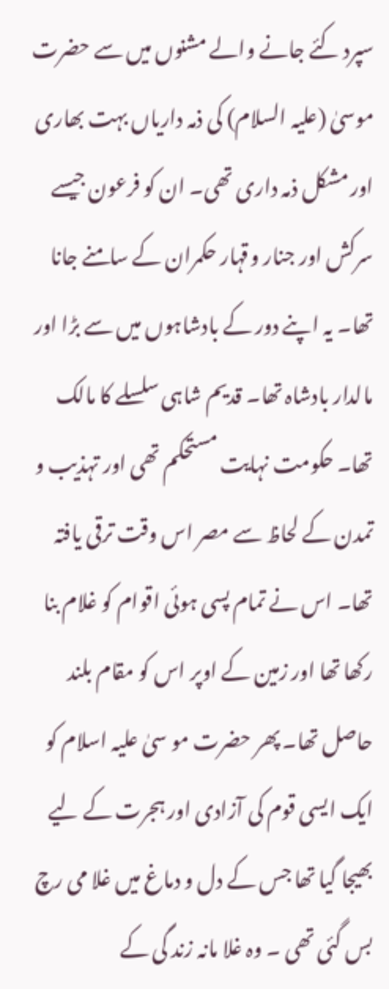سپرد کئے جانے والے مشنوں میں سے حضرت موسیٰ (علیہ السلام) کی ذمہ داریاں بہت بھاری اور مشکل ذمہ داری تھی۔ ان کو فرعون جیسے سرکش اور جنار وقہار حکمران کے سامنے جانا تھا۔ یہ اپنے دور کے بادشاہوں میں سے بڑا اور مالدار بادشاہ تھا۔ قدیم شاہی سلسلے کا مالک تھا۔ حکومت نہایت مستحکم تھی اور تہذیب و تمدن کے لحاظ سے مصر اس وقت ترقی یافتہ تھا۔ اس نے تمام پسی ہوئی اقوام کو غلام بنا رکھا تھا اور زمین کے اوپر اس کو مقام بلند حاصل تھا۔ پھر حضرت مو سیٰ علیہ اسلام کو ایک ایسی قوم کی آزادی اور ہجرت کے لیے بھیجا گیا تھا جس کے دل و دماغ میں غلا می رچ بس گئی تھی ۔ وہ غلا مانہ زند گی کے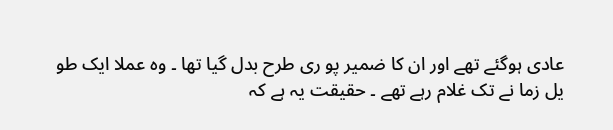عادی ہوگئے تھے اور ان کا ضمیر پو ری طرح بدل گیا تھا ۔ وہ عملا ایک طو یل زما نے تک غلام رہے تھے ۔ حقیقت یہ ہے کہ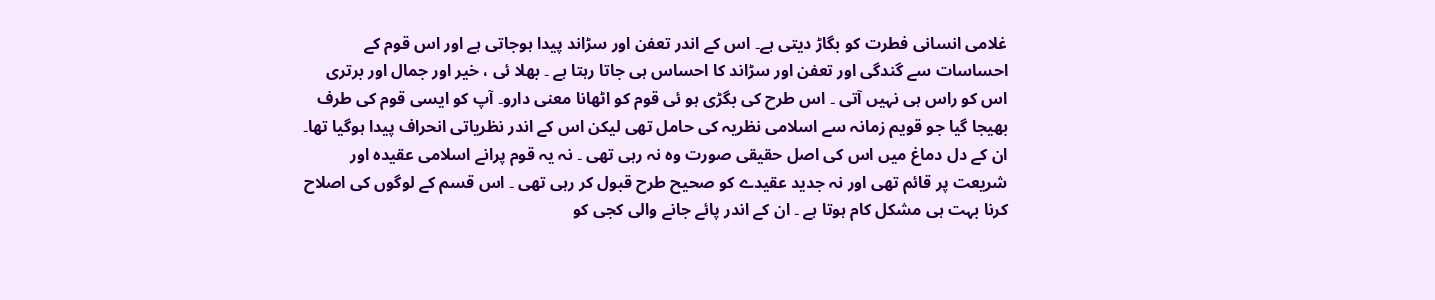غلامی انسانی فطرت کو بگاڑ دیتی ہے۔ اس کے اندر تعفن اور سڑاند پیدا ہوجاتی ہے اور اس قوم کے احساسات سے گندگی اور تعفن اور سڑاند کا احساس ہی جاتا رہتا ہے ۔ بھلا ئی ، خیر اور جمال اور برتری اس کو راس ہی نہیں آتی ۔ اس طرح کی بگڑی ہو ئی قوم کو اٹھانا معنی دارو۔ آپ کو ایسی قوم کی طرف بھیجا گیا جو قویم زمانہ سے اسلامی نظریہ کی حامل تھی لیکن اس کے اندر نظریاتی انحراف پیدا ہوگیا تھا۔ ان کے دل دماغ میں اس کی اصل حقیقی صورت وہ نہ رہی تھی ۔ نہ یہ قوم پرانے اسلامی عقیدہ اور شریعت پر قائم تھی اور نہ جدید عقیدے کو صحیح طرح قبول کر رہی تھی ۔ اس قسم کے لوگوں کی اصلاح کرنا بہت ہی مشکل کام ہوتا ہے ۔ ان کے اندر پائے جانے والی کجی کو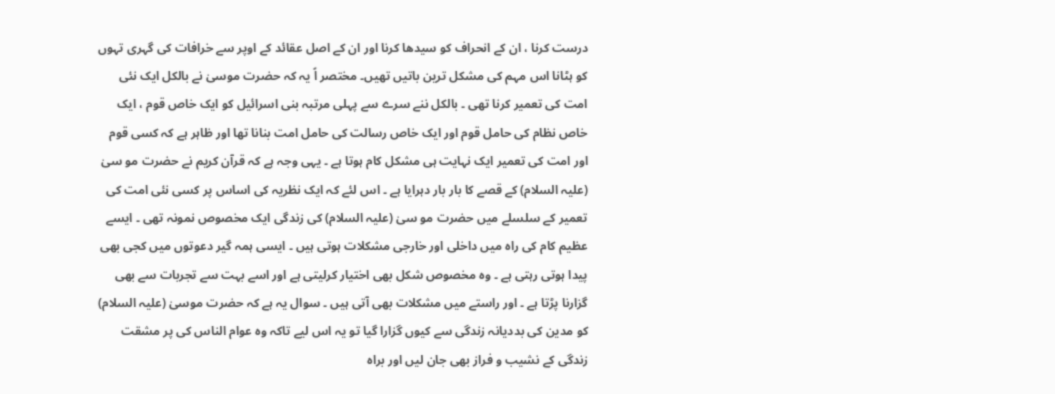درست کرنا ، ان کے انحراف کو سیدھا کرنا اور ان کے اصل عقائد کے اوپر سے خرافات کی گہری تہوں کو ہٹانا اس مہم کی مشکل ترین باتیں تھیں۔ مختصر اً یہ کہ حضرت موسیٰ نے بالکل ایک نئی امت کی تعمیر کرنا تھی ۔ بالکل ننے سرے سے پہلی مرتبہ بنی اسرائیل کو ایک خاص قوم ، ایک خاص نظام کی حامل قوم اور ایک خاص رسالت کی حامل امت بنانا تھا اور ظاہر ہے کہ کسی قوم اور امت کی تعمیر ایک نہایت ہی مشکل کام ہوتا ہے ۔ یہی وجہ ہے کہ قرآن کریم نے حضرت مو سیٰ (علیہ السلام) کے قصے کا بار بار دہرایا ہے ۔ اس لئے کہ ایک نظریہ کی اساس پر کسی نئی امت کی تعمیر کے سلسلے میں حضرت مو سیٰ (علیہ السلام) کی زندگی ایک مخصوص نمونہ تھی ۔ ایسے عظیم کام کی راہ میں داخلی اور خارجی مشکلات ہوتی ہیں ۔ ایسی ہمہ گیر دعوتوں میں کجی بھی پیدا ہوتی رہتی ہے ۔ وہ مخصوص شکل بھی اختیار کرلیتی ہے اور اسے بہت سے تجربات سے بھی گزارنا پڑتا ہے ۔ اور راستے میں مشکلات بھی آتی ہیں ۔ سوال یہ ہے کہ حضرت موسیٰ (علیہ السلام) کو مدین کی بددیانہ زندگی سے کیوں گزارا گیا تو یہ اس لیے تاکہ وہ عوام الناس کی پر مشقت زندگی کے نشیب و فراز بھی جان لیں اور براہ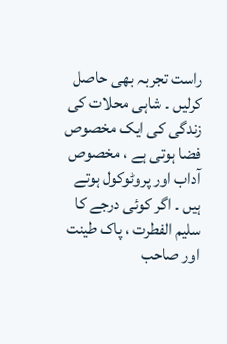راست تجربہ بھی حاصل کرلیں ۔ شاہی محلات کی زندگی کی ایک مخصوص فضا ہوتی ہے ، مخصوص آداب اور پروٹوکول ہوتے ہیں ۔ اگر کوئی درجے کا سلیم الفطرت ، پاک طینت اور صاحب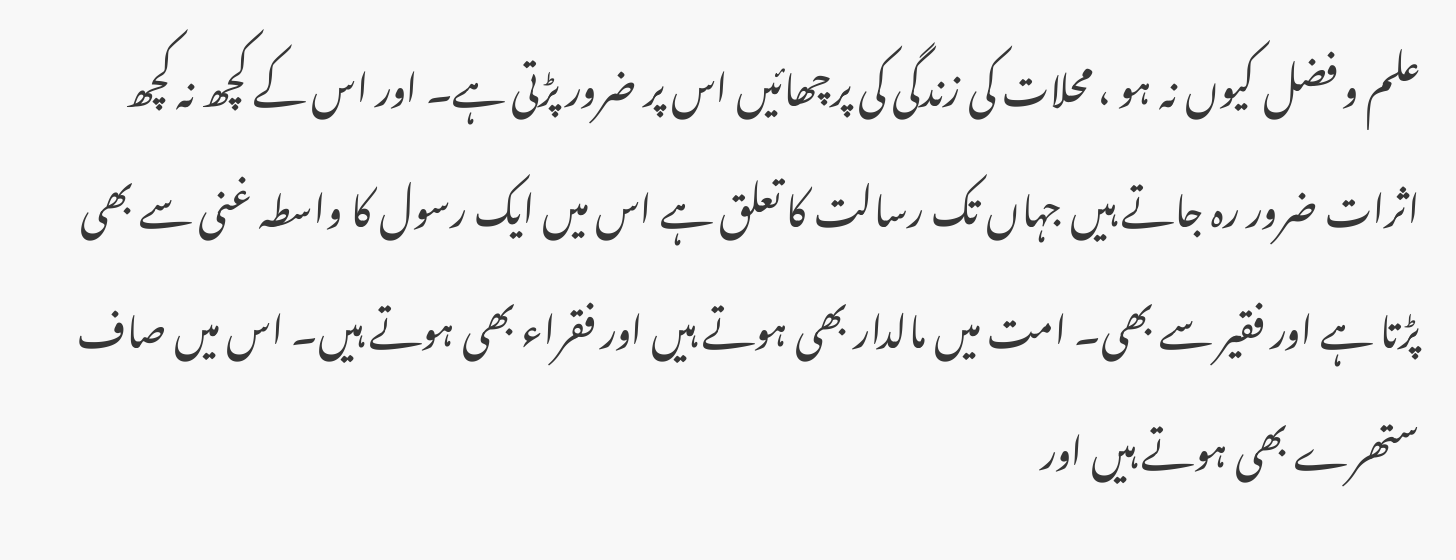علم و فضل کیوں نہ ہو ، محلات کی زندگی کی پرچھائیں اس پر ضرور پڑتی ہے۔ اور اس کے کچھ نہ کچھ اثرات ضرور رہ جاتے ہیں جہاں تک رسالت کا تعلق ہے اس میں ایک رسول کا واسطہ غنی سے بھی پڑتا ہے اور فقیر سے بھی۔ امت میں مالدار بھی ہوتے ہیں اور فقراء بھی ہوتے ہیں۔ اس میں صاف ستھرے بھی ہوتے ہیں اور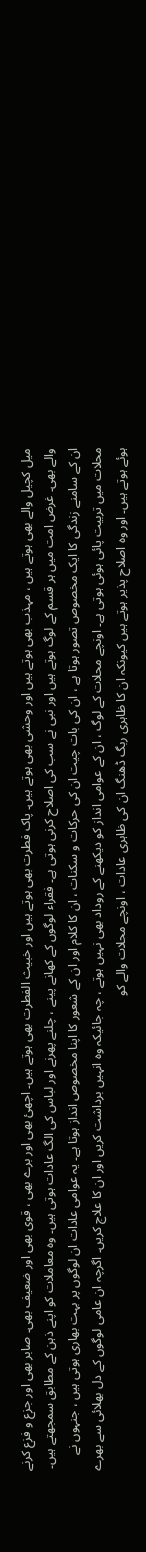میل کچیل والے بھی ہوتے ہیں ، مہذب بھی ہوتے ہیں اور وحشی بھی ہوتے ہیں۔ پاک فطرت بھی ہوتے ہیں اور خبیث الفطرت بھی ہوتے ہیں۔ اچھئ بھی اور برے بھی ، قوی بھی اور ضعیف بھی۔ صابر بھی اور جزع و فزع کرنے والے بھی۔ غرض امت میں ہر قسم کے لوگ ہوتے ہیں اور نبی نے سب کی اصلاح کرنی ہوتی ہے۔ فقراء لوگوں کے کھانے پینے ، چلنے پھرنے اور لباس کی الگ عادات ہوتی ہیں۔ وہ معاملات کو اپنے ذہن کے مطابق سمجھتے ہیں۔ ان کے سامنے زندگی کا ایک مخصوص تصور ہوتا ہے ، ان کی بات چیت ان کی حرکات و سکنات ، ان کا کلام اور ان کے شعور کا اپنا مخصوص انداز ہوتا ہے۔ یہ عوامی عادات ان لوگوں پر بہت بھاری ہوتی ہیں ، جنہوں نے محلات میں تربیت پائی ہوئی ہوتی ہے۔ اونچے محلات کے لوگ ، ان کے عوامی انداز کو دیکھنے کے روداد بھی نہیں ہوتے ، چہ جائیکہ وہ انہیں برداشت کریں اور ان کا علاج کریں۔ اگرچہ ان عامی لوگوں کے دل بھلائی سے بھرے ہوئے ہوتے ہیں۔ اور وہ اصلاح پذیر ہوتے ہیں کیونکہ ان کا ظاہری ربگ ڈھنگ ان کی ظاہری عادات ، اونچے محلات والے کو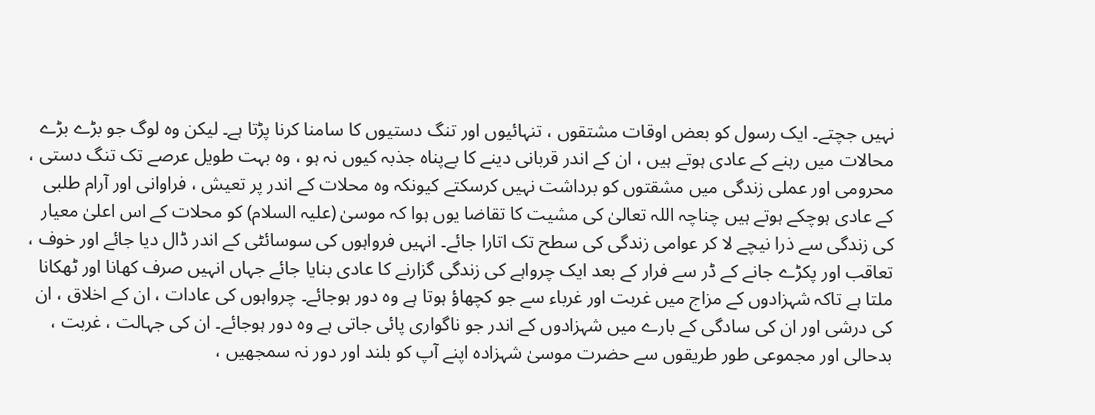نہیں جچتے۔ ایک رسول کو بعض اوقات مشتقوں ، تنہائیوں اور تنگ دستیوں کا سامنا کرنا پڑتا ہے۔ لیکن وہ لوگ جو بڑے بڑے محالات میں رہنے کے عادی ہوتے ہیں ، ان کے اندر قربانی دینے کا بےپناہ جذبہ کیوں نہ ہو ، وہ بہت طویل عرصے تک تنگ دستی ، محرومی اور عملی زندگی میں مشقتوں کو برداشت نہیں کرسکتے کیونکہ وہ محلات کے اندر پر تعیش ، فراوانی اور آرام طلبی کے عادی ہوچکے ہوتے ہیں چناچہ اللہ تعالیٰ کی مشیت کا تقاضا یوں ہوا کہ موسیٰ (علیہ السلام) کو محلات کے اس اعلیٰ معیار کی زندگی سے ذرا نیچے لا کر عوامی زندگی کی سطح تک اتارا جائے۔ انہیں فرواہوں کی سوسائٹی کے اندر ڈال دیا جائے اور خوف ، تعاقب اور پکڑے جانے کے ڈر سے فرار کے بعد ایک چرواہے کی زندگی گزارنے کا عادی بنایا جائے جہاں انہیں صرف کھانا اور ٹھکانا ملتا ہے تاکہ شہزادوں کے مزاج میں غربت اور غرباء سے جو کچھاؤ ہوتا ہے وہ دور ہوجائے۔ چرواہوں کی عادات ، ان کے اخلاق ، ان کی درشی اور ان کی سادگی کے بارے میں شہزادوں کے اندر جو ناگواری پائی جاتی ہے وہ دور ہوجائے۔ ان کی جہالت ، غربت ، بدحالی اور مجموعی طور طریقوں سے حضرت موسیٰ شہزادہ اپنے آپ کو بلند اور دور نہ سمجھیں ،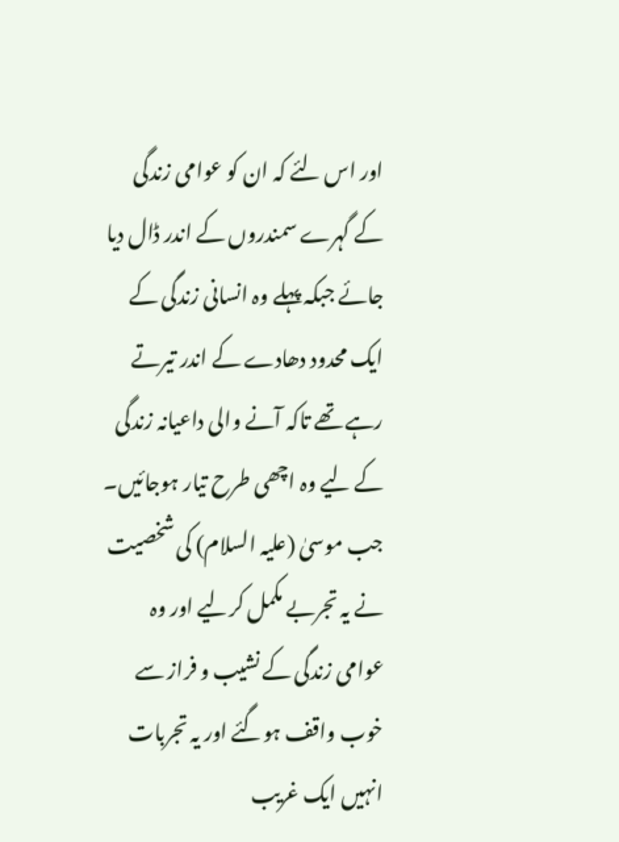اور اس لئے کہ ان کو عوامی زندگی کے گہرے سمندروں کے اندر ڈال دیا جائے جبکہ پہلے وہ انسانی زندگی کے ایک محدود دھادے کے اندر تیرتے رہے تھے تاکہ آنے والی داعیانہ زندگی کے لیے وہ اچھی طرح تیار ہوجائیں۔ جب موسیٰ (علیہ السلام) کی شخصیت نے یہ تجربے مکمل کرلیے اور وہ عوامی زندگی کے نشیب و فراز سے خوب واقف ہوگئے اور یہ تجربات انہیں ایک غریب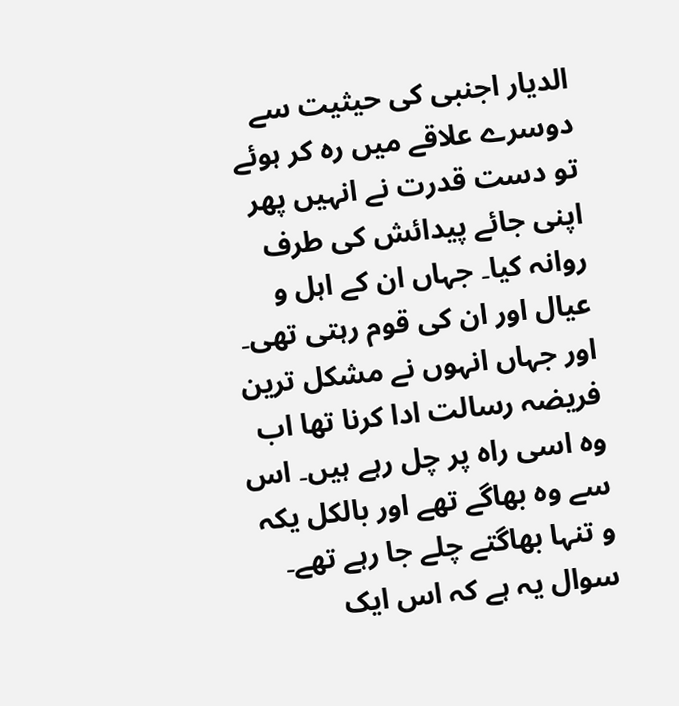الدیار اجنبی کی حیثیت سے دوسرے علاقے میں رہ کر ہوئے تو دست قدرت نے انہیں پھر اپنی جائے پیدائش کی طرف روانہ کیا۔ جہاں ان کے اہل و عیال اور ان کی قوم رہتی تھی۔ اور جہاں انہوں نے مشکل ترین فریضہ رسالت ادا کرنا تھا اب وہ اسی راہ پر چل رہے ہیں۔ اس سے وہ بھاگے تھے اور بالکل یکہ و تنہا بھاگتے چلے جا رہے تھے۔ سوال یہ ہے کہ اس ایک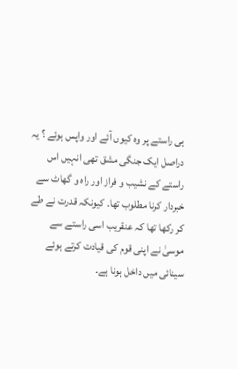ہی راستے پر وہ کیوں آئے اور واپس ہوئے ؟ یہ دراصل ایک جنگی مشق تھی انہیں اس راستے کے نشیب و فراز اور راہ و گھاٹ سے خبردار کرنا مطلوب تھا۔ کیونکہ قدرت نے طے کر رکھا تھا کہ عنقریب اسی راستے سے موسیٰ نے اپنی قوم کی قیادت کرتے ہوئے سینائی میں داخل ہونا ہے۔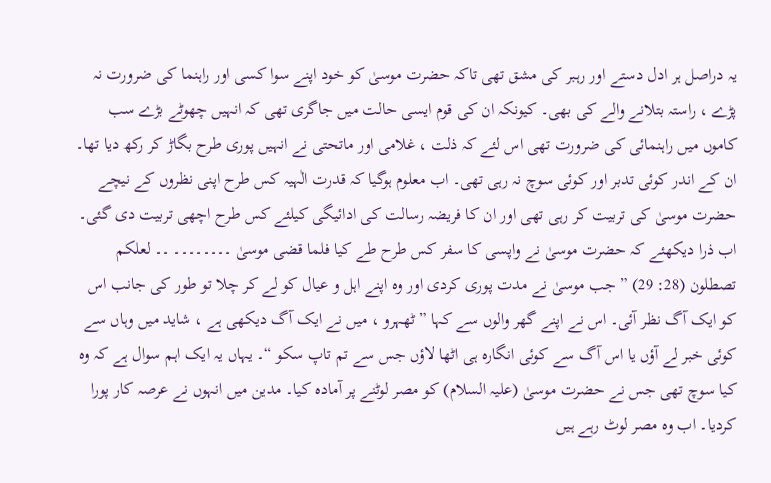یہ دراصل ہر ادل دستے اور رہبر کی مشق تھی تاکہ حضرت موسیٰ کو خود اپنے سوا کسی اور راہنما کی ضرورت نہ پڑے ، راستہ بتلانے والے کی بھی۔ کیونکہ ان کی قوم ایسی حالت میں جاگری تھی کہ انہیں چھوٹے بڑے سب کاموں میں راہنمائی کی ضرورت تھی اس لئے کہ ذلت ، غلامی اور ماتحتی نے انہیں پوری طرح بگاڑ کر رکھ دیا تھا۔ ان کے اندر کوئی تدبر اور کوئی سوچ نہ رہی تھی۔ اب معلوم ہوگیا کہ قدرت الٰہیہ کس طرح اپنی نظروں کے نیچے حضرت موسیٰ کی تربیت کر رہی تھی اور ان کا فریضہ رسالت کی ادائیگی کیلئے کس طرح اچھی تربیت دی گئی۔ اب ذرا دیکھئے کہ حضرت موسیٰ نے واپسی کا سفر کس طرح طے کیا فلما قضی موسیٰ ۔۔۔۔۔۔۔۔ ۔۔ لعلکم تصطلون (28: 29) ” جب موسیٰ نے مدت پوری کردی اور وہ اپنے اہل و عیال کو لے کر چلا تو طور کی جانب اس کو ایک آگ نظر آئی۔ اس نے اپنے گھر والوں سے کہا ” ٹھہرو ، میں نے ایک آگ دیکھی ہے ، شاید میں وہاں سے کوئی خبر لے آؤں یا اس آگ سے کوئی انگارہ ہی اٹھا لاؤں جس سے تم تاپ سکو “۔ یہاں یہ ایک اہم سوال ہے کہ وہ کیا سوچ تھی جس نے حضرت موسیٰ (علیہ السلام) کو مصر لوٹنے پر آمادہ کیا۔ مدین میں انہوں نے عرصہ کار پورا کردیا۔ اب وہ مصر لوٹ رہے ہیں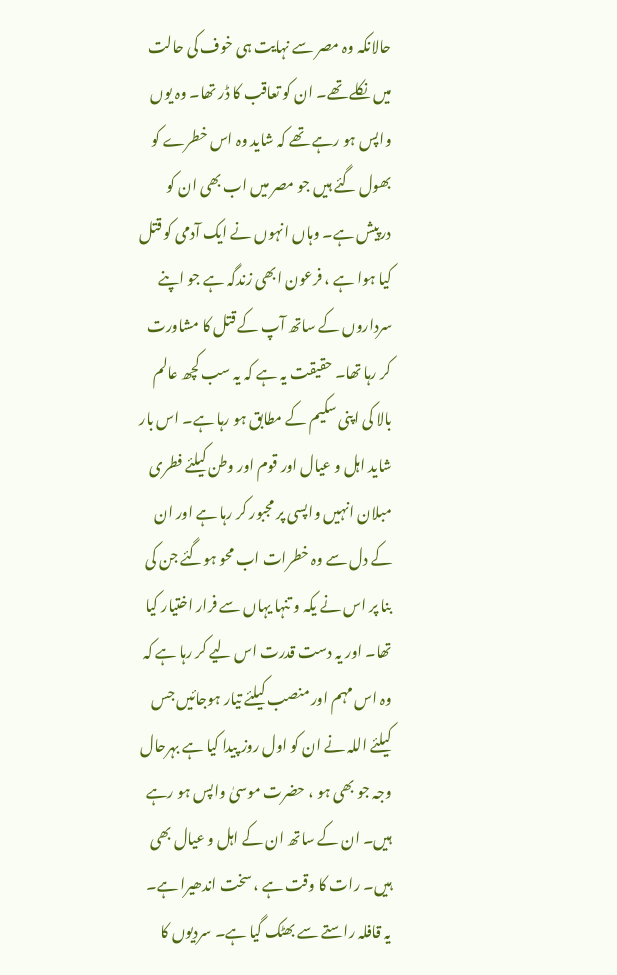حالانکہ وہ مصر سے نہایت ہی خوف کی حالت میں نکلے تھے۔ ان کو تعاقب کا ڈر تھا۔ وہ یوں واپس ہو رہے تھے کہ شاید وہ اس خطرے کو بھول گئے ہیں جو مصر میں اب بھی ان کو درپیش ہے۔ وہاں انہوں نے ایک آدمی کو قتل کیا ہوا ہے ، فرعون ابھی زندگہ ہے جو اپنے سرداروں کے ساتھ آپ کے قتل کا مشاورت کر رہا تھا۔ حقیقت یہ ہے کہ یہ سب کچھ عالم بالا کی اپنی سکیم کے مطابق ہو رہا ہے۔ اس بار شاید اہل و عیال اور قوم اور وطن کیلئے فطری مبلان انہیں واپسی پر مجبور کر رہا ہے اور ان کے دل سے وہ خطرات اب محو ہوگئے جن کی بنا پر اس نے یکہ و تنہا یہاں سے فرار اختیار کیا تھا۔ اور یہ دست قدرت اس لیے کر رہا ہے کہ وہ اس مہم اور منصب کیلئے تیار ہوجائیں جس کیلئے اللہ نے ان کو اول روز پیدا کیا ہے بہرحال وجہ جو بھی ہو ، حضرت موسیٰ واپس ہو رہے ہیں۔ ان کے ساتھ ان کے اہل و عیال بھی ہیں۔ رات کا وقت ہے ، سخت اندھیرا ہے۔ یہ قافلہ راستے سے بھٹک گیا ہے۔ سردیوں کا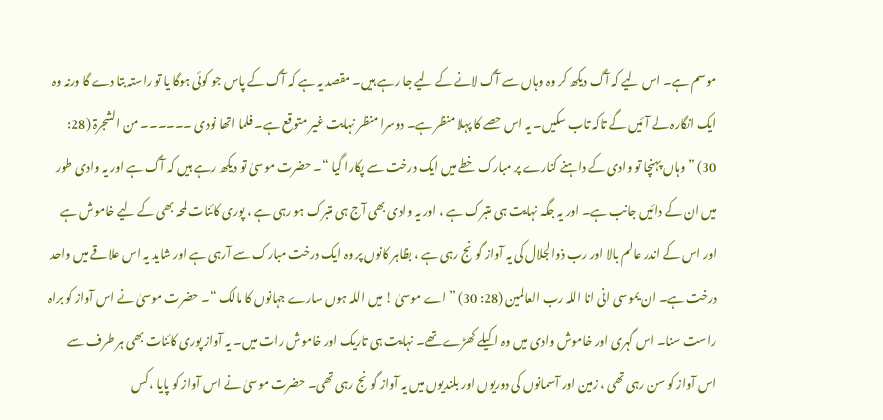موسم ہے۔ اس لیے کہ آگ دیکھ کر وہ وہاں سے آگ لانے کے لیے جا رہے ہیں۔ مقصد یہ ہے کہ آگ کے پاس جو کوئی ہوگا یا تو راستہ بتا دے گا ورنہ وہ ایک انگارہ لے آئیں گے تاکہ تاب سکیں۔ یہ اس حصے کا پہلا منظر ہے۔ دوسرا منظر نہایت غیر متوقع ہے۔ فلما اتھا نودی ۔۔۔۔۔۔ من الشجرۃ (28: 30) ” وہاں پہنچا تو وادی کے داہنے کنارے پر مبارک خطے میں ایک درخت سے پکارا گیا “۔ حضرت موسیٰ تو دیکھ رہے ہیں کہ آگ ہے اور یہ وادی طور میں ان کے دائیں جانب ہے۔ اور یہ جگہ نہایت ہی متبرک ہے ، اور یہ وادی بھی آج ہی متبرک ہو رہی ہے ، پوری کائنات لمحہ بھی کے لیے خاموش ہے اور اس کے اندر عالم بالا اور رب ذوالجلال کی یہ آواز گونج رہی ہے ، بظاہر کانوں پر وہ ایک درخت مبارک سے آرہی ہے اور شاید یہ اس علاقے میں واحد درخت ہے۔ ان یموسی انی انا اللہ رب العالمین (28: 30) ” اے موسیٰ ! میں اللہ ہوں سارے جہانوں کا مالک “۔ حضرت موسیٰ نے اس آواز کو براہ راست سنا۔ اس گہری اور خاموش وادی میں وہ اکیلے کھڑے تھے۔ نہایت ہی تاریک اور خاموش رات میں۔ یہ آواز پوری کائنات بھی ہر طرف سے اس آواز کو سن رہی تھی ، زمین اور آسمانوں کی دوریوں اور بلندیوں میں یہ آواز گونج رہی تھی۔ حضرت موسیٰ نے اس آواز کو پایا ، کس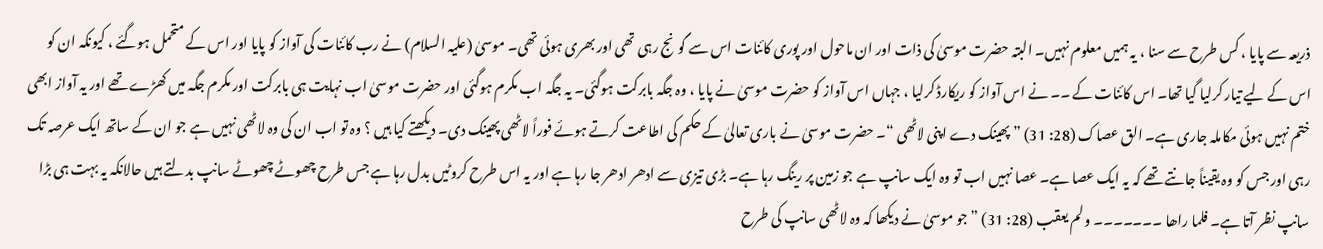ذریعہ سے پایا ، کس طرح سے سنا ، یہ ہمیں معلوم نہیں۔ البتہ حضرت موسیٰ کی ذات اور ان ماحول اور پوری کائنات اس سے گونج رہی تھی اور بھری ہوئی تھی۔ موسیٰ (علیہ السلام) نے رب کائنات کی آواز کو پایا اور اس کے متحمل ہوگئے ، کیونکہ ان کو اس کے لیے تیار کرلیا گیا تھا۔ اس کائنات کے ۔۔ نے اس آواز کو ریکارڈ کرلیا ، جہاں اس آواز کو حضرت موسیٰ نے پایا ، وہ جگہ بابرکت ہوگئی۔ یہ جگہ اب مکرم ہوگئی اور حضرت موسیٰ اب نہایت ہی بابرکت اور مکرم جگہ میں کھڑے تھے اور یہ آواز ابھی ختم نہیں ہوئی مکاملہ جاری ہے۔ الق عصاک (28: 31) ” پھینک دے اپنی لاٹھی “۔ حضرت موسیٰ نے باری تعالیٰ کے حکم کی اطاعت کرتے ہوئے فوراً لاٹھی پھینک دی۔ دیکھتے کیا ہیں ؟ وہ تو اب ان کی وہ لاٹھی نہیں ہے جو ان کے ساتھ ایک عرصہ تک رہی اور جس کو وہ یقیناً جانتے تھے کہ یہ ایک عصا ہے۔ عصا نہیں اب تو وہ ایک سانپ ہے جو زمین پر رینگ رہا ہے۔ بڑی تیزی سے ادھر ادھر جا رہا ہے اور یہ اس طرح کروٹیں بدل رہا ہے جس طرح چھوٹے چھوٹے سانپ بدلتے ہیں حالانکہ یہ بہت ہی بڑا سانپ نظر آتا ہے۔ فلما راھا ۔۔۔۔۔۔۔ ولم یعقب (28: 31) ” جو موسیٰ نے دیکھا کہ وہ لاٹھی سانپ کی طرح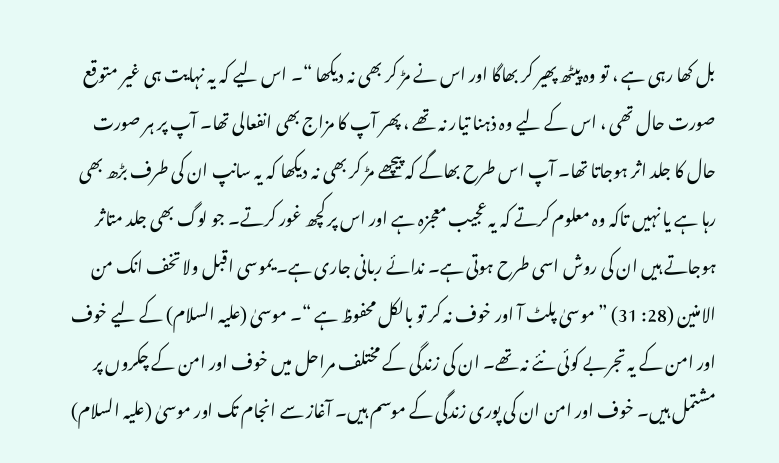بل کھا رہی ہے ، تو وہ پیٹھ پھیر کر بھاگا اور اس نے مڑ کر بھی نہ دیکھا “۔ اس لیے کہ یہ نہایت ہی غیر متوقع صورت حال تھی ، اس کے لیے وہ ذہنا تیار نہ تھے ، پھر آپ کا مزاج بھی انفعالی تھا۔ آپ پر ہر صورت حال کا جلد اثر ہوجاتا تھا۔ آپ اس طرح بھاگے کہ پیچھے مڑ کر بھی نہ دیکھا کہ یہ سانپ ان کی طرف بڑھ بھی رہا ہے یا نہیں تاکہ وہ معلوم کرتے کہ یہ عجیب معجزہ ہے اور اس پر کچھ غور کرتے۔ جو لوگ بھی جلد متاثر ہوجاتے ہیں ان کی روش اسی طرح ہوتی ہے۔ ندائے ربانی جاری ہے۔ یموسی اقبل ولا تخف انک من الامنین (28: 31) ” موسیٰ پلٹ آ اور خوف نہ کر تو بالکل محفوظ ہے “۔ موسیٰ (علیہ السلام) کے لیے خوف اور امن کے یہ تجربے کوئی نئے نہ تھے۔ ان کی زندگی کے مختلف مراحل میں خوف اور امن کے چکروں پر مشتمل ہیں۔ خوف اور امن ان کی پوری زندگی کے موسم ہیں۔ آغاز سے انجام تک اور موسیٰ (علیہ السلام)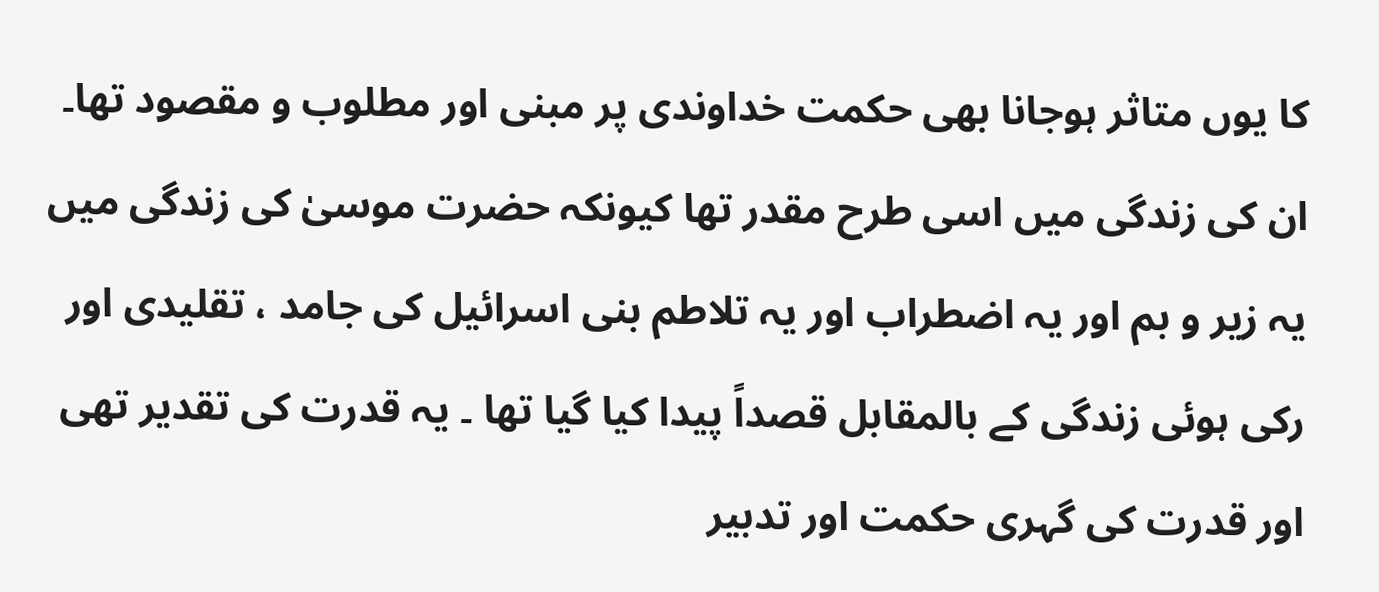کا یوں متاثر ہوجانا بھی حکمت خداوندی پر مبنی اور مطلوب و مقصود تھا۔ ان کی زندگی میں اسی طرح مقدر تھا کیونکہ حضرت موسیٰ کی زندگی میں یہ زیر و بم اور یہ اضطراب اور یہ تلاطم بنی اسرائیل کی جامد ، تقلیدی اور رکی ہوئی زندگی کے بالمقابل قصداً پیدا کیا گیا تھا ۔ یہ قدرت کی تقدیر تھی اور قدرت کی گہری حکمت اور تدبیر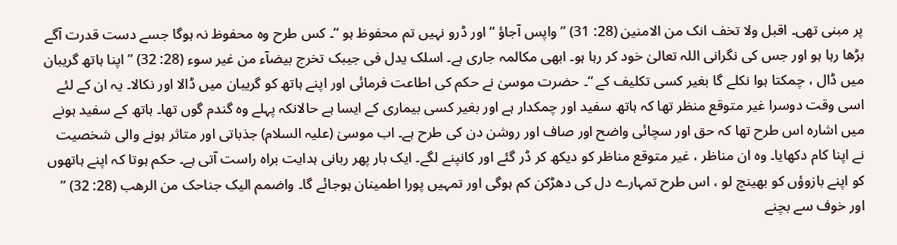پر مبنی تھی۔ اقبل ولا تخف انک من الامنین (28: 31) ” واپس آجاؤ “ اور ڈرو نہیں تم محفوظ ہو “۔ کس طرح وہ محفوظ نہ ہوگا جسے دست قدرت آگے بڑھا رہا ہو اور جس کی نگرانی اللہ تعالیٰ خود کر رہا ہو۔ ابھی مکالمہ جاری ہے۔ اسلک یدل فی جیبک تخرج بیضآء من غیر سوء (28: 32) ” اپنا ہاتھ گریبان میں ڈال ، چمکتا ہوا نکلے گا بغیر کسی تکلیف کے “۔ حضرت موسیٰ نے حکم کی اطاعت فرمائی اور اپنے ہاتھ کو گریبان میں ڈالا اور نکالا۔ یہ ان کے لئے اسی وقت دوسرا غیر متوقع منظر تھا کہ ہاتھ سفید اور چمکدار ہے اور بغیر کسی بیماری کے ایسا ہے حالانکہ پہلے وہ گندم گوں تھا۔ ہاتھ کے سفید ہونے میں اشارہ اس طرح تھا کہ حق اور سچائی واضح اور صاف اور روشن دن کی طرح ہے۔ اب موسیٰ (علیہ السلام) جذباتی اور متاثر ہونے والی شخصیت نے اپنا کام دکھایا۔ وہ ان مناظر ، غیر متوقع مناظر کو دیکھ کر ڈر گئے اور کانپنے لگے۔ ایک بار پھر ربانی ہدایت براہ راست آتی ہے۔ حکم ہوتا کہ اپنے ہاتھوں کو اپنے بازوؤں کو بھینچ لو ، اس طرح تمہارے دل کی دھڑکن کم ہوگی اور تمہیں پورا اطمینان ہوجائے گا۔ واضمم الیک جناحک من الرھب (28: 32) ” اور خوف سے بچنے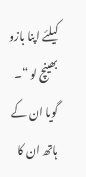کیلئے اپنا بازو بھینچ لو “۔ گویا ان کے ہاتھ ان کا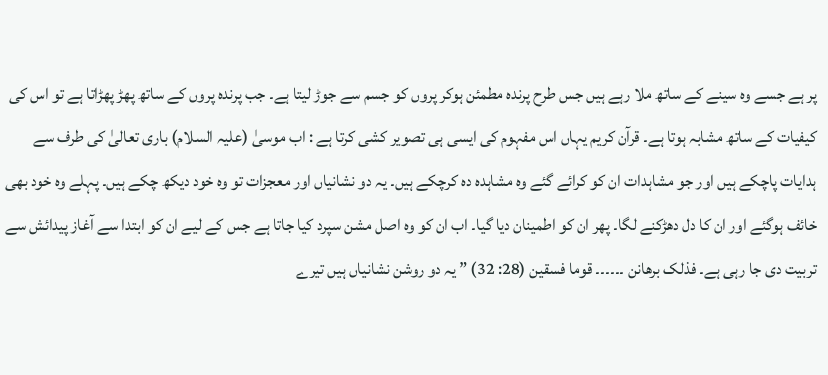پر ہے جسے وہ سینے کے ساتھ ملا رہے ہیں جس طرح پرندہ مطمئن ہوکر پروں کو جسم سے جوڑ لیتا ہے۔ جب پرندہ پروں کے ساتھ پھڑ پھڑاتا ہے تو اس کی کیفیات کے ساتھ مشابہ ہوتا ہے۔ قرآن کریم یہاں اس مفہوم کی ایسی ہی تصویر کشی کرتا ہے : اب موسیٰ (علیہ السلام) باری تعالیٰ کی طرف سے ہدایات پاچکے ہیں اور جو مشاہدات ان کو کرائے گئے وہ مشاہدہ دہ کرچکے ہیں۔ یہ دو نشانیاں اور معجزات تو وہ خود دیکھ چکے ہیں۔ پہلے وہ خود بھی خائف ہوگئے اور ان کا دل دھڑکنے لگا۔ پھر ان کو اطمینان دیا گیا۔ اب ان کو وہ اصل مشن سپرد کیا جاتا ہے جس کے لیے ان کو ابتدا سے آغاز پیدائش سے تربیت دی جا رہی ہے۔ فذلک برھانن ۔۔۔۔۔۔ قوما فسقین (28: 32) ” یہ دو روشن نشانیاں ہیں تیرے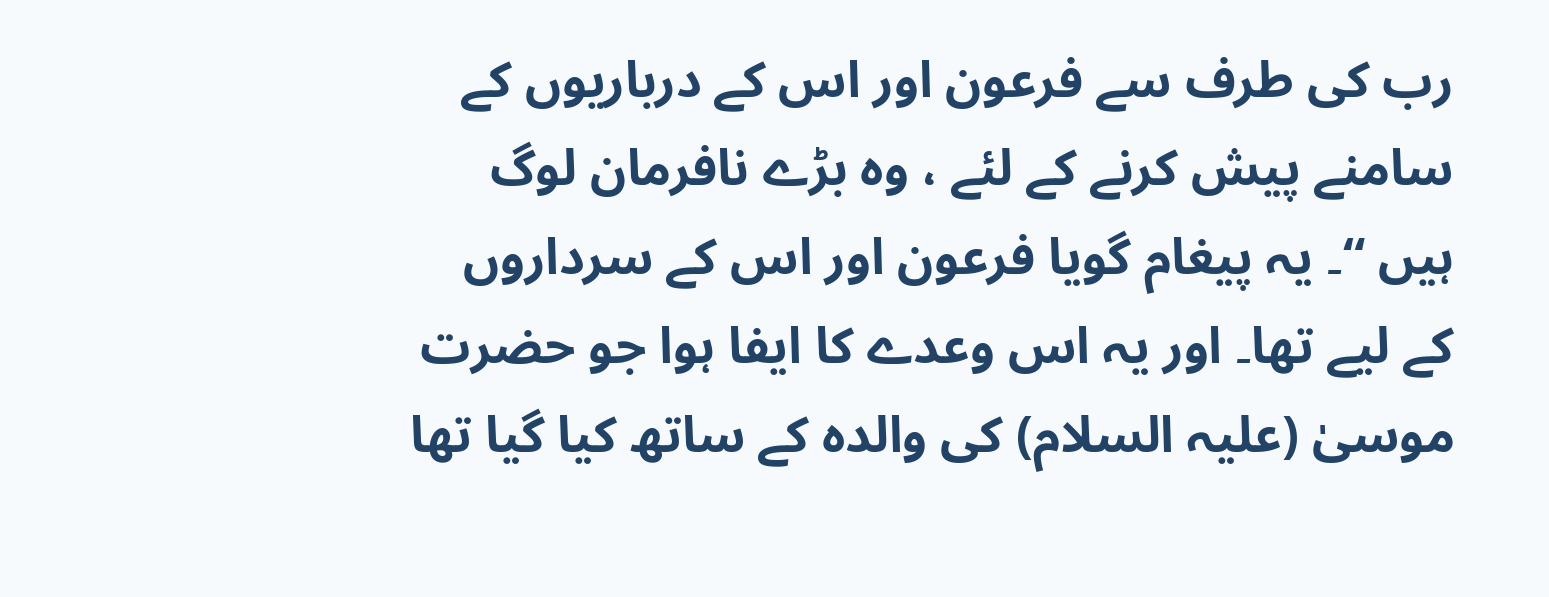رب کی طرف سے فرعون اور اس کے درباریوں کے سامنے پیش کرنے کے لئے ، وہ بڑے نافرمان لوگ ہیں “۔ یہ پیغام گویا فرعون اور اس کے سرداروں کے لیے تھا۔ اور یہ اس وعدے کا ایفا ہوا جو حضرت موسیٰ (علیہ السلام) کی والدہ کے ساتھ کیا گیا تھا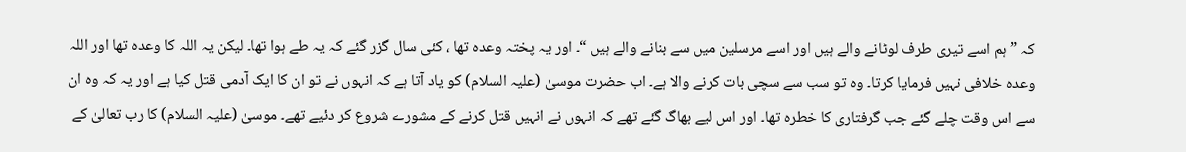کہ ” ہم اسے تیری طرف لوٹانے والے ہیں اور اسے مرسلین میں سے بنانے والے ہیں “۔ اور یہ پختہ وعدہ تھا ، کئی سال گزر گئے کہ یہ طے ہوا تھا۔ لیکن یہ اللہ کا وعدہ تھا اور اللہ وعدہ خلافی نہیں فرمایا کرتا۔ وہ تو سب سے سچی بات کرنے والا ہے۔ اب حضرت موسیٰ (علیہ السلام) کو یاد آتا ہے کہ انہوں نے تو ان کا ایک آدمی قتل کیا ہے اور یہ کہ وہ ان سے اس وقت چلے گئے جب گرفتاری کا خطرہ تھا۔ اور اس لیے بھاگ گئے تھے کہ انہوں نے انہیں قتل کرنے کے مشورے شروع کر دئیے تھے۔ موسیٰ (علیہ السلام) کا رب تعالیٰ کے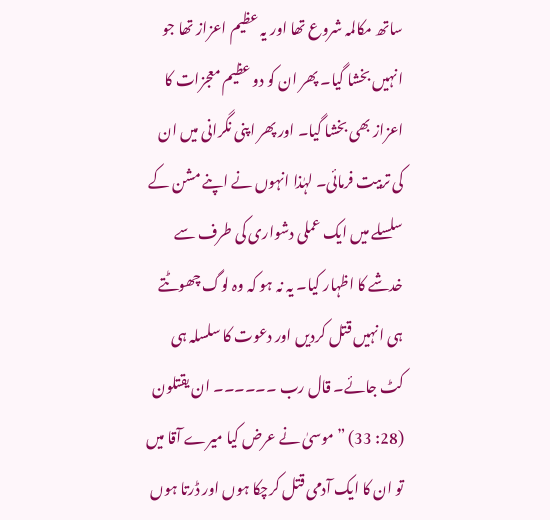ساتھ مکالمہ شروع تھا اور یہ عظیم اعزاز تھا جو انہیں بخشا گیا۔ پھر ان کو دو عظیم معجزات کا اعزاز بھی بخشا گیا۔ اور پھر اپنی نگرانی میں ان کی تربیت فرمائی۔ لہٰذا انہوں نے اپنے مشن کے سلسلے میں ایک عملی دشواری کی طرف سے خدشے کا اظہار کیا۔ یہ نہ ہو کہ وہ لوگ چھوٹتے ہی انہیں قتل کردیں اور دعوت کا سلسلہ ہی کٹ جائے۔ قال رب ۔۔۔۔۔۔ ان یقتلون (28: 33) ” موسیٰ نے عرض کیا میرے آقا میں تو ان کا ایک آدمی قتل کرچکا ہوں اور ڈرتا ہوں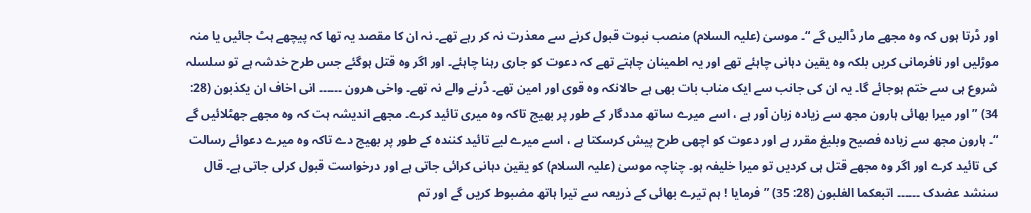اور ڈرتا ہوں کہ وہ مجھے مار ڈالیں گے “۔ موسیٰ (علیہ السلام) منصب نبوت قبول کرنے سے معذرت نہ کر رہے تھے۔ نہ ان کا مقصد یہ تھا کہ پیچھے ہٹ جائیں یا منہ موڑلیں اور نافرمانی کریں بلکہ وہ یقین دہانی چاہئے تھے اور یہ اطمینان چاہتے تھے کہ دعوت کو جاری رہنا چاہئے۔ اور اگر وہ قتل ہوگئے جس طرح خدشہ ہے تو سلسلہ شروع ہی سے ختم ہوجائے گا۔ یہ ان کی جانب سے ایک مناب بات بھی ہے حالانکہ وہ قوی اور امین تھے۔ ڈرنے والے نہ تھے۔ واخی ھرون ۔۔۔۔۔۔ انی اخاف ان یکذبون (28: 34) ” اور میرا بھائی ہارون مجھ سے زیادہ زبان آور ہے ، اسے میرے ساتھ مددگار کے طور پر بھیج تاکہ وہ میری تائید کرے۔ مجھے اندیشہ ہت کہ وہ مجھے جھٹلائیں گے “۔ ہارون مجھ سے زیادہ فصیح وبلیغ مقرر ہے اور دعوت کو اچھی طرح پیش کرسکتا ہے ، اسے میرے لیے تائید کنندہ کے طور پر بھیج دے تاکہ وہ میرے دعوائے رسالت کی تائید کرے اور اگر وہ مجھے قتل ہی کردیں تو میرا خلیفہ ہو۔ چناچہ موسیٰ (علیہ السلام) کو یقین دہانی کرائی جاتی ہے اور درخواست قبول کرلی جاتی ہے۔ قال سنشد عضدک ۔۔۔۔۔۔ اتبعکما الغلبون (28: 35) ” فرمایا ! ہم تیرے بھائی کے ذریعہ سے تیرا ہاتھ مضبوط کریں گے اور تم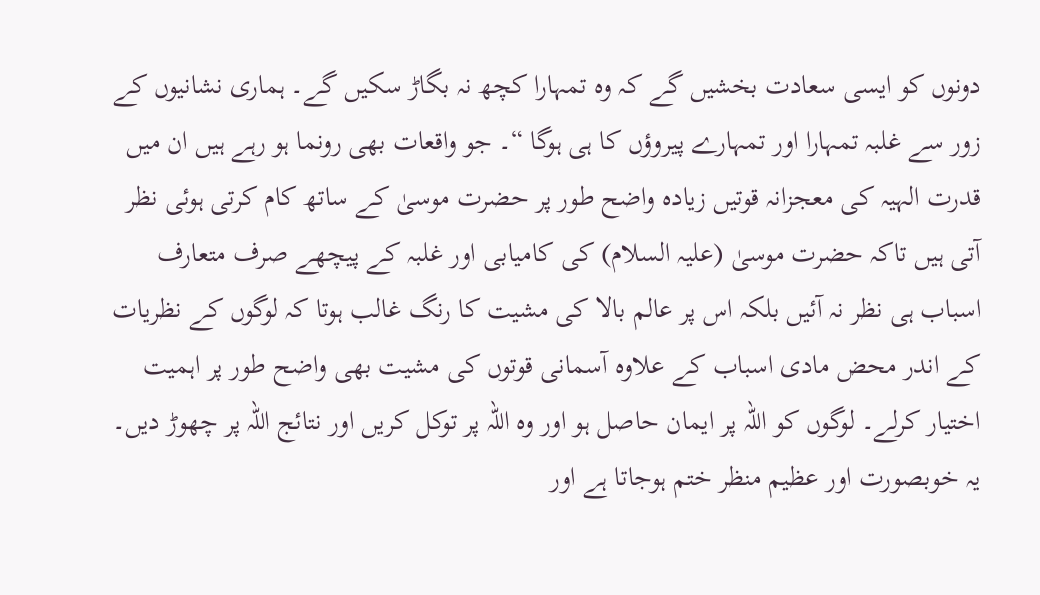دونوں کو ایسی سعادت بخشیں گے کہ وہ تمہارا کچھ نہ بگاڑ سکیں گے۔ ہماری نشانیوں کے زور سے غلبہ تمہارا اور تمہارے پیروؤں کا ہی ہوگا “۔ جو واقعات بھی رونما ہو رہے ہیں ان میں قدرت الہیہ کی معجزانہ قوتیں زیادہ واضح طور پر حضرت موسیٰ کے ساتھ کام کرتی ہوئی نظر آتی ہیں تاکہ حضرت موسیٰ (علیہ السلام) کی کامیابی اور غلبہ کے پیچھے صرف متعارف اسباب ہی نظر نہ آئیں بلکہ اس پر عالم بالا کی مشیت کا رنگ غالب ہوتا کہ لوگوں کے نظریات کے اندر محض مادی اسباب کے علاوہ آسمانی قوتوں کی مشیت بھی واضح طور پر اہمیت اختیار کرلے۔ لوگوں کو اللہ پر ایمان حاصل ہو اور وہ اللہ پر توکل کریں اور نتائج اللہ پر چھوڑ دیں۔ یہ خوبصورت اور عظیم منظر ختم ہوجاتا ہے اور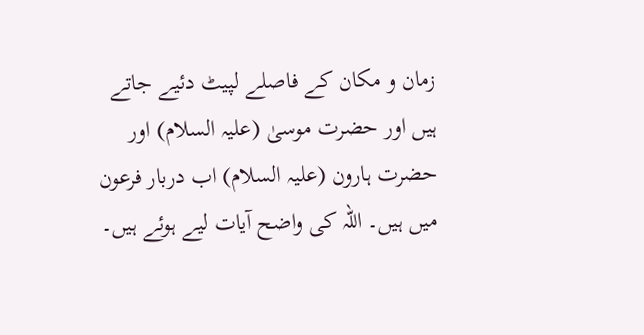زمان و مکان کے فاصلے لپیٹ دئیے جاتے ہیں اور حضرت موسیٰ (علیہ السلام) اور حضرت ہارون (علیہ السلام) اب دربار فرعون میں ہیں۔ اللہ کی واضح آیات لیے ہوئے ہیں۔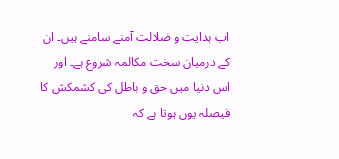اب ہدایت و ضلالت آمنے سامنے ہیں۔ ان کے درمیان سخت مکالمہ شروع ہے۔ اور اس دنیا میں حق و باطل کی کشمکش کا فیصلہ یوں ہوتا ہے کہ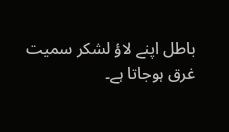باطل اپنے لاؤ لشکر سمیت غرق ہوجاتا ہے۔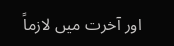اور آخرت میں لازماً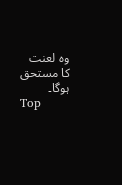وہ لعنت کا مستحق ہوگا۔
Top